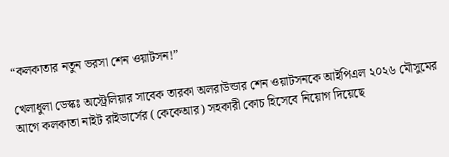“কলকাতার নতুন ভরসা শেন ওয়াটসন!”

খেলাধুলা ডেস্কঃ অস্ট্রেলিয়ার সাবেক তারকা অলরাউন্ডার শেন ওয়াটসনকে আইপিএল ২০২৬ মৌসুমের আগে কলকাতা নাইট রাইডার্সের (কেকেআর) সহকারী কোচ হিসেবে নিয়োগ দিয়েছে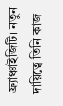ফ্র্যাঞ্চাইজিটি। নতুন দায়িত্বে তিনি কাজ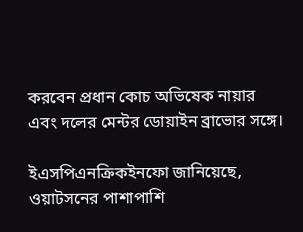করবেন প্রধান কোচ অভিষেক নায়ার এবং দলের মেন্টর ডোয়াইন ব্রাভোর সঙ্গে।

ইএসপিএনক্রিকইনফো জানিয়েছে, ওয়াটসনের পাশাপাশি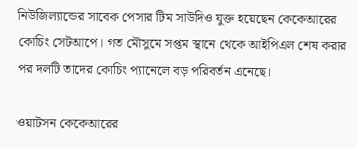নিউজিল্যান্ডের সাবেক পেসার টিম সাউদিও যুক্ত হয়েছেন কেকেআরের কোচিং সেটআপে। গত মৌসুমে সপ্তম স্থানে থেকে আইপিএল শেষ করার পর দলটি তাদের কোচিং প্যানেলে বড় পরিবর্তন এনেছে।

ওয়াটসন কেকেআরের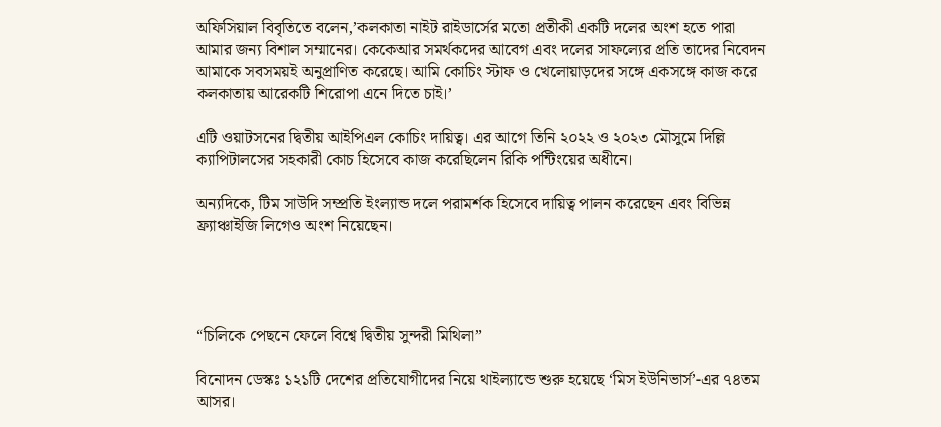অফিসিয়াল বিবৃতিতে বলেন,’কলকাতা নাইট রাইডার্সের মতো প্রতীকী একটি দলের অংশ হতে পারা আমার জন্য বিশাল সম্মানের। কেকেআর সমর্থকদের আবেগ এবং দলের সাফল্যের প্রতি তাদের নিবেদন আমাকে সবসময়ই অনুপ্রাণিত করেছে। আমি কোচিং স্টাফ ও খেলোয়াড়দের সঙ্গে একসঙ্গে কাজ করে কলকাতায় আরেকটি শিরোপা এনে দিতে চাই।’

এটি ওয়াটসনের দ্বিতীয় আইপিএল কোচিং দায়িত্ব। এর আগে তিনি ২০২২ ও ২০২৩ মৌসুমে দিল্লি ক্যাপিটালসের সহকারী কোচ হিসেবে কাজ করেছিলেন রিকি পন্টিংয়ের অধীনে।

অন্যদিকে, টিম সাউদি সম্প্রতি ইংল্যান্ড দলে পরামর্শক হিসেবে দায়িত্ব পালন করেছেন এবং বিভিন্ন ফ্র্যাঞ্চাইজি লিগেও অংশ নিয়েছেন।




“চিলিকে পেছনে ফেলে বিশ্বে দ্বিতীয় সুন্দরী মিথিলা”

বিনোদন ডেস্কঃ ১২১টি দেশের প্রতিযোগীদের নিয়ে থাইল্যান্ডে শুরু হয়েছে ‘মিস ইউনিভার্স’-এর ৭৪তম আসর।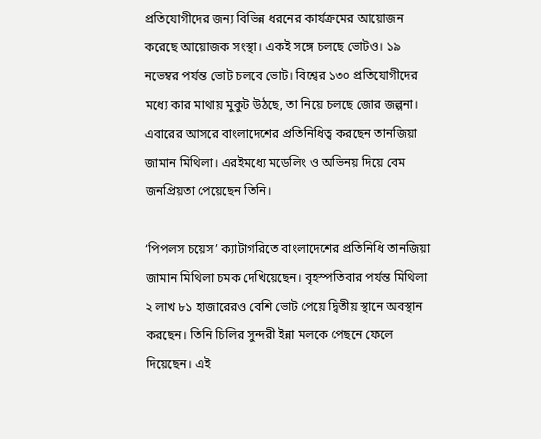প্রতিযোগীদের জন্য বিভিন্ন ধরনের কার্যক্রমের আয়োজন করেছে আয়োজক সংস্থা। একই সঙ্গে চলছে ভোটও। ১৯ নভেম্বর পর্যন্ত ভোট চলবে ভোট। বিশ্বের ১৩০ প্রতিযোগীদের মধ্যে কার মাথায় মুকুট উঠছে, তা নিয়ে চলছে জোর জল্পনা। এবারের আসরে বাংলাদেশের প্রতিনিধিত্ব করছেন তানজিয়া জামান মিথিলা। এরইমধ্যে মডেলিং ও অভিনয় দিয়ে বেম জনপ্রিয়তা পেয়েছেন তিনি।

‘পিপলস চয়েস’ ক্যাটাগরিতে বাংলাদেশের প্রতিনিধি তানজিয়া জামান মিথিলা চমক দেখিয়েছেন। বৃহস্পতিবার পর্যন্ত মিথিলা ২ লাখ ৮১ হাজারেরও বেশি ভোট পেয়ে দ্বিতীয় স্থানে অবস্থান করছেন। তিনি চিলির সুন্দরী ইন্না মলকে পেছনে ফেলে দিয়েছেন। এই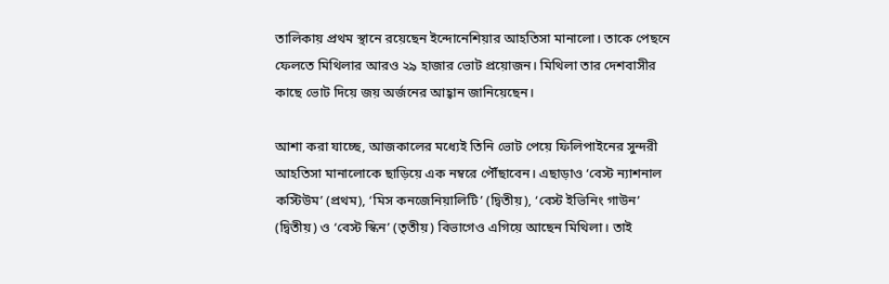তালিকায় প্রথম স্থানে রয়েছেন ইন্দোনেশিয়ার আহতিসা মানালো। তাকে পেছনে ফেলতে মিথিলার আরও ২৯ হাজার ভোট প্রয়োজন। মিথিলা তার দেশবাসীর কাছে ভোট দিয়ে জয় অর্জনের আহ্বান জানিয়েছেন।

আশা করা যাচ্ছে, আজকালের মধ্যেই তিনি ভোট পেয়ে ফিলিপাইনের সুন্দরী আহতিসা মানালোকে ছাড়িয়ে এক নম্বরে পৌঁছাবেন। এছাড়াও ‘বেস্ট ন্যাশনাল কস্টিউম’ (প্রথম), ‘মিস কনজেনিয়ালিটি’ (দ্বিতীয়), ‘বেস্ট ইভিনিং গাউন’ (দ্বিতীয়) ও ‘বেস্ট স্কিন’ (তৃতীয়) বিভাগেও এগিয়ে আছেন মিথিলা। তাই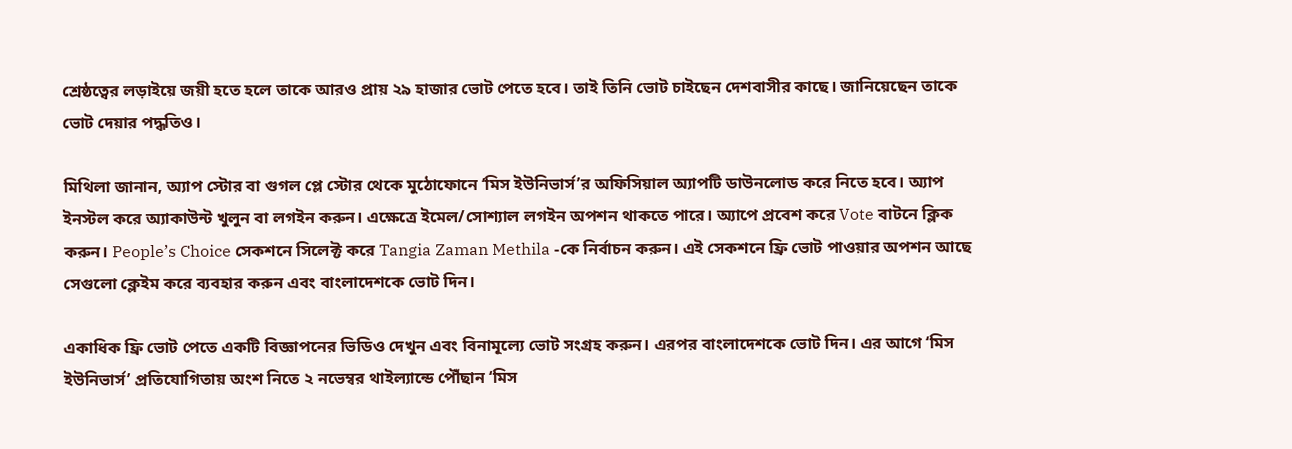শ্রেষ্ঠত্বের লড়াইয়ে জয়ী হতে হলে তাকে আরও প্রায় ২৯ হাজার ভোট পেতে হবে। তাই তিনি ভোট চাইছেন দেশবাসীর কাছে। জানিয়েছেন তাকে ভোট দেয়ার পদ্ধতিও।

মিথিলা জানান, অ্যাপ স্টোর বা গুগল প্লে স্টোর থেকে মুঠোফোনে ‘মিস ইউনিভার্স’র অফিসিয়াল অ্যাপটি ডাউনলোড করে নিতে হবে। অ্যাপ ইনস্টল করে অ্যাকাউন্ট খুলুন বা লগইন করুন। এক্ষেত্রে ইমেল/সোশ্যাল লগইন অপশন থাকতে পারে। অ্যাপে প্রবেশ করে Vote বাটনে ক্লিক করুন। People’s Choice সেকশনে সিলেক্ট করে Tangia Zaman Methila -কে নির্বাচন করুন। এই সেকশনে ফ্রি ভোট পাওয়ার অপশন আছে সেগুলো ক্লেইম করে ব্যবহার করুন এবং বাংলাদেশকে ভোট দিন।

একাধিক ফ্রি ভোট পেতে একটি বিজ্ঞাপনের ভিডিও দেখুন এবং বিনামূল্যে ভোট সংগ্রহ করুন। এরপর বাংলাদেশকে ভোট দিন। এর আগে ‘মিস ইউনিভার্স’ প্রতিযোগিতায় অংশ নিতে ২ নভেম্বর থাইল্যান্ডে পৌঁছান ‘মিস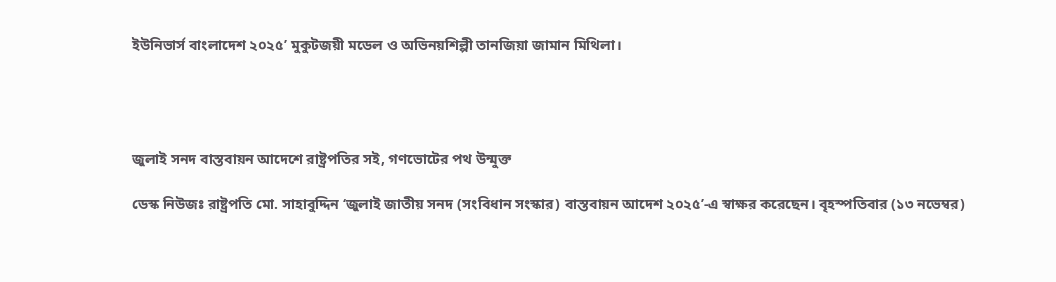ইউনিভার্স বাংলাদেশ ২০২৫’ মুকুটজয়ী মডেল ও অভিনয়শিল্পী তানজিয়া জামান মিথিলা।




জুলাই সনদ বাস্তবায়ন আদেশে রাষ্ট্রপতির সই, গণভোটের পথ উন্মুক্ত

ডেস্ক নিউজঃ রাষ্ট্রপতি মো. সাহাবুদ্দিন ‘জুলাই জাতীয় সনদ (সংবিধান সংস্কার) বাস্তবায়ন আদেশ ২০২৫’-এ স্বাক্ষর করেছেন। বৃহস্পতিবার (১৩ নভেম্বর)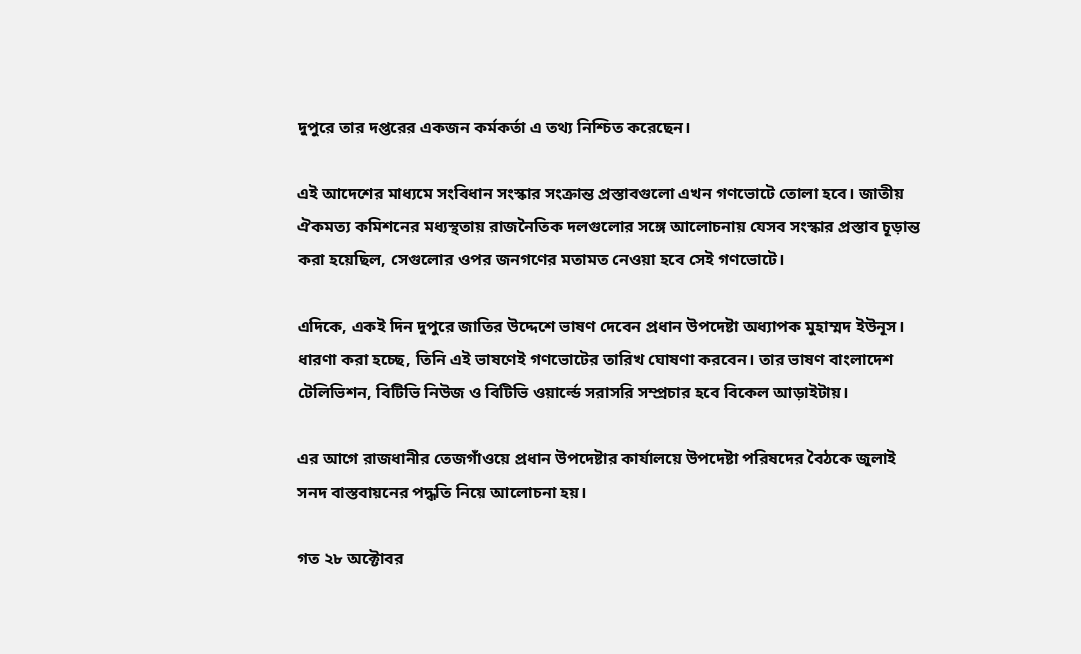দুপুরে তার দপ্তরের একজন কর্মকর্তা এ তথ্য নিশ্চিত করেছেন।

এই আদেশের মাধ্যমে সংবিধান সংস্কার সংক্রান্ত প্রস্তাবগুলো এখন গণভোটে তোলা হবে। জাতীয় ঐকমত্য কমিশনের মধ্যস্থতায় রাজনৈতিক দলগুলোর সঙ্গে আলোচনায় যেসব সংস্কার প্রস্তাব চূড়ান্ত করা হয়েছিল, সেগুলোর ওপর জনগণের মতামত নেওয়া হবে সেই গণভোটে।

এদিকে, একই দিন দুপুরে জাতির উদ্দেশে ভাষণ দেবেন প্রধান উপদেষ্টা অধ্যাপক মুহাম্মদ ইউনূস। ধারণা করা হচ্ছে, তিনি এই ভাষণেই গণভোটের তারিখ ঘোষণা করবেন। তার ভাষণ বাংলাদেশ টেলিভিশন, বিটিভি নিউজ ও বিটিভি ওয়ার্ল্ডে সরাসরি সম্প্রচার হবে বিকেল আড়াইটায়।

এর আগে রাজধানীর তেজগাঁওয়ে প্রধান উপদেষ্টার কার্যালয়ে উপদেষ্টা পরিষদের বৈঠকে জুলাই সনদ বাস্তবায়নের পদ্ধতি নিয়ে আলোচনা হয়।

গত ২৮ অক্টোবর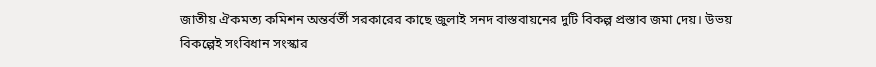জাতীয় ঐকমত্য কমিশন অন্তর্বর্তী সরকারের কাছে জুলাই সনদ বাস্তবায়নের দুটি বিকল্প প্রস্তাব জমা দেয়। উভয় বিকল্পেই সংবিধান সংস্কার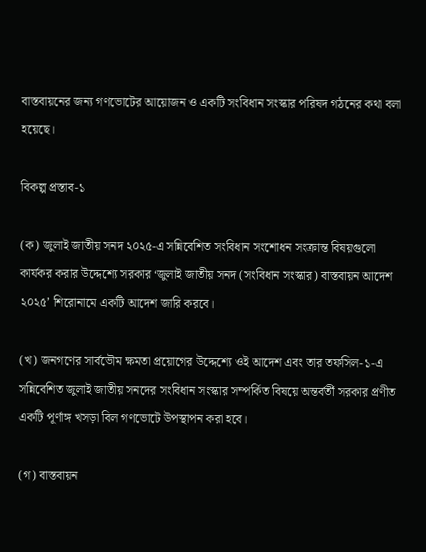বাস্তবায়নের জন্য গণভোটের আয়োজন ও একটি সংবিধান সংস্কার পরিষদ গঠনের কথা বলা হয়েছে।

বিকল্প প্রস্তাব-১

(ক) জুলাই জাতীয় সনদ ২০২৫-এ সন্নিবেশিত সংবিধান সংশোধন সংক্রান্ত বিষয়গুলো কার্যকর করার উদ্দেশ্যে সরকার ‘জুলাই জাতীয় সনদ (সংবিধান সংস্কার) বাস্তবায়ন আদেশ ২০২৫’ শিরোনামে একটি আদেশ জারি করবে।

(খ) জনগণের সার্বভৌম ক্ষমতা প্রয়োগের উদ্দেশ্যে ওই আদেশ এবং তার তফসিল-১-এ সন্নিবেশিত জুলাই জাতীয় সনদের সংবিধান সংস্কার সম্পর্কিত বিষয়ে অন্তর্বর্তী সরকার প্রণীত একটি পূর্ণাঙ্গ খসড়া বিল গণভোটে উপস্থাপন করা হবে।

(গ) বাস্তবায়ন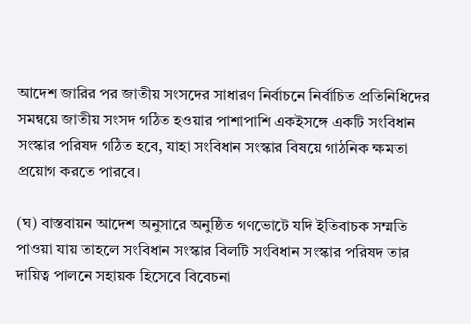আদেশ জারির পর জাতীয় সংসদের সাধারণ নির্বাচনে নির্বাচিত প্রতিনিধিদের সমন্বয়ে জাতীয় সংসদ গঠিত হওয়ার পাশাপাশি একইসঙ্গে একটি সংবিধান সংস্কার পরিষদ গঠিত হবে, যাহা সংবিধান সংস্কার বিষয়ে গাঠনিক ক্ষমতা প্রয়োগ করতে পারবে।

(ঘ) বাস্তবায়ন আদেশ অনুসারে অনুষ্ঠিত গণভোটে যদি ইতিবাচক সম্মতি পাওয়া যায় তাহলে সংবিধান সংস্কার বিলটি সংবিধান সংস্কার পরিষদ তার দায়িত্ব পালনে সহায়ক হিসেবে বিবেচনা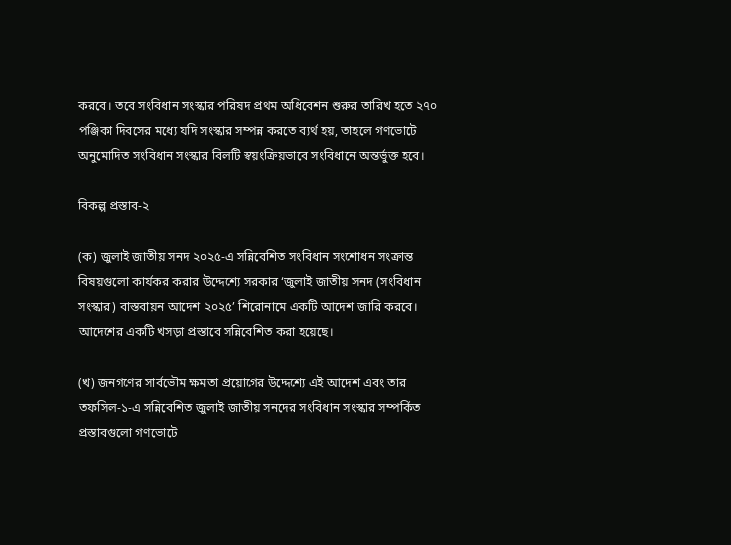করবে। তবে সংবিধান সংস্কার পরিষদ প্রথম অধিবেশন শুরুর তারিখ হতে ২৭০ পঞ্জিকা দিবসের মধ্যে যদি সংস্কার সম্পন্ন করতে ব্যর্থ হয়, তাহলে গণভোটে অনুমোদিত সংবিধান সংস্কার বিলটি স্বয়ংক্রিয়ভাবে সংবিধানে অন্তর্ভুক্ত হবে।

বিকল্প প্রস্তাব-২

(ক) জুলাই জাতীয় সনদ ২০২৫-এ সন্নিবেশিত সংবিধান সংশোধন সংক্রান্ত বিষয়গুলো কার্যকর করার উদ্দেশ্যে সরকার ‘জুলাই জাতীয় সনদ (সংবিধান সংস্কার) বাস্তবায়ন আদেশ ২০২৫’ শিরোনামে একটি আদেশ জারি করবে। আদেশের একটি খসড়া প্রস্তাবে সন্নিবেশিত করা হয়েছে।

(খ) জনগণের সার্বভৌম ক্ষমতা প্রয়োগের উদ্দেশ্যে এই আদেশ এবং তার তফসিল-১-এ সন্নিবেশিত জুলাই জাতীয় সনদের সংবিধান সংস্কার সম্পর্কিত প্রস্তাবগুলো গণভোটে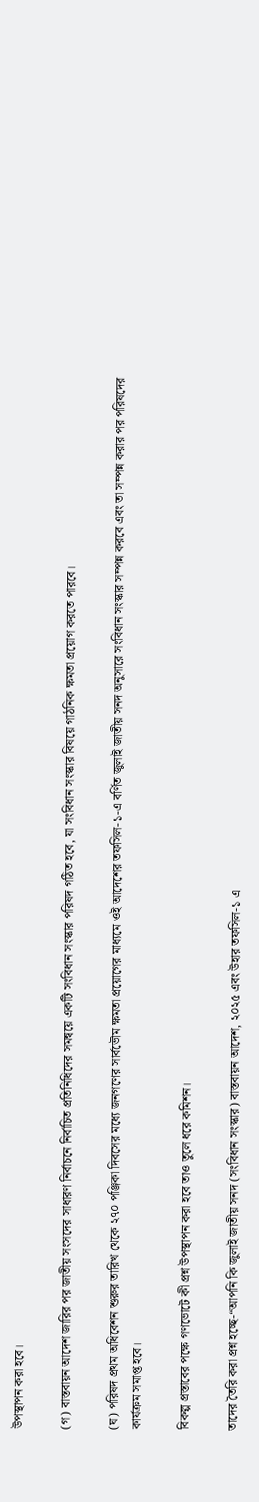উপস্থাপন করা হবে।

(গ) বাস্তবায়ন আদেশ জারির পর জাতীয় সংসদের সাধারণ নির্বাচনে নির্বাচিত প্রতিনিধিদের সমন্বয়ে একটি সংবিধান সংস্কার পরিষদ গঠিত হবে, যা সংবিধান সংস্কার বিষয়ে গাঠনিক ক্ষমতা প্রয়োগ করতে পারবে।

(ঘ) পরিষদ প্রথম অধিবেশন শুরুর তারিখ থেকে ২৭০ পঞ্জিকা দিবসের মধ্যে জনগণের সার্বভৌম ক্ষমতা প্রয়োগের মাধ্যমে ওই আদেশের তফসিল-১-এ বর্ণিত জুলাই জাতীয় সনদ অনুসারে সংবিধান সংস্কার সম্পন্ন করবে এবং তা সম্পন্ন করার পর পরিষদের কার্যক্রম সমাপ্ত হবে।

বিকল্প প্রস্তাবের পক্ষে গণভোটে কী প্রশ্ন উপস্থাপন করা হবে তাও তুলে ধরে কমিশন।

তাদের তৈরি করা প্রশ্ন হচ্ছে-“আপনি কি জুলাই জাতীয় সনদ (সংবিধান সংস্কার) বাস্তবায়ন আদেশ, ২০২৫ এবং উহার তফসিল-১ এ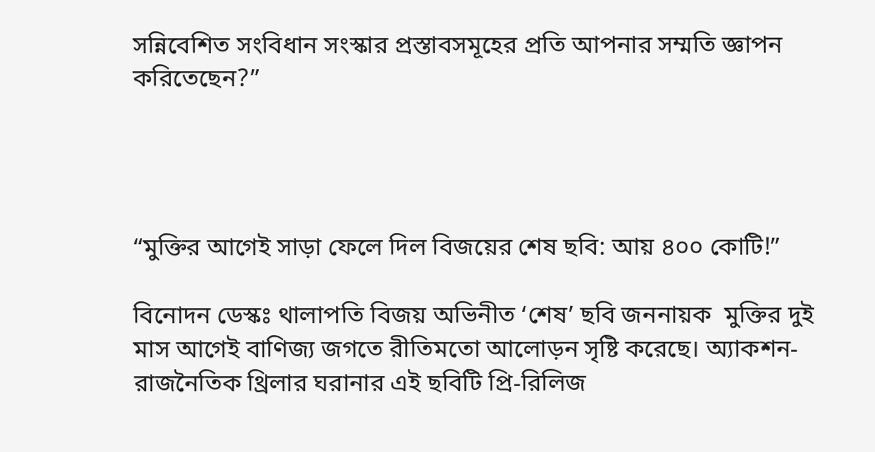সন্নিবেশিত সংবিধান সংস্কার প্রস্তাবসমূহের প্রতি আপনার সম্মতি জ্ঞাপন করিতেছেন?”




“মুক্তির আগেই সাড়া ফেলে দিল বিজয়ের শেষ ছবি: আয় ৪০০ কোটি!”

বিনোদন ডেস্কঃ থালাপতি বিজয় অভিনীত ‘শেষ’ ছবি জননায়ক  মুক্তির দুই মাস আগেই বাণিজ্য জগতে রীতিমতো আলোড়ন সৃষ্টি করেছে। অ্যাকশন-রাজনৈতিক থ্রিলার ঘরানার এই ছবিটি প্রি-রিলিজ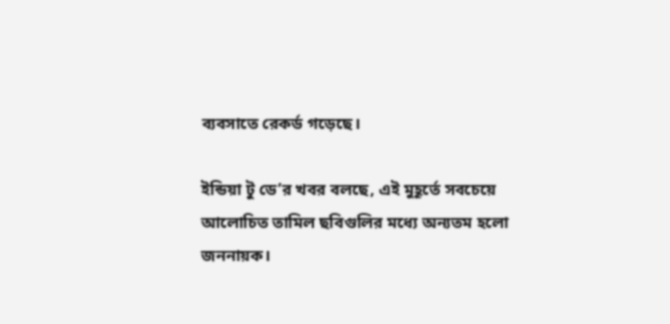ব্যবসাতে রেকর্ড গড়েছে।

ইন্ডিয়া টু ডে’র খবর বলছে, এই মুহূর্তে সবচেয়ে আলোচিত তামিল ছবিগুলির মধ্যে অন্যতম হলো জননায়ক।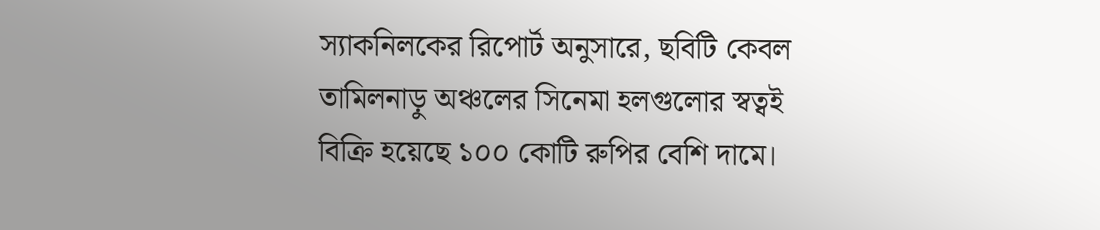স্যাকনিলকের রিপোর্ট অনুসারে, ছবিটি কেবল তামিলনাড়ু অঞ্চলের সিনেমা হলগুলোর স্বত্বই বিক্রি হয়েছে ১০০ কোটি রুপির বেশি দামে।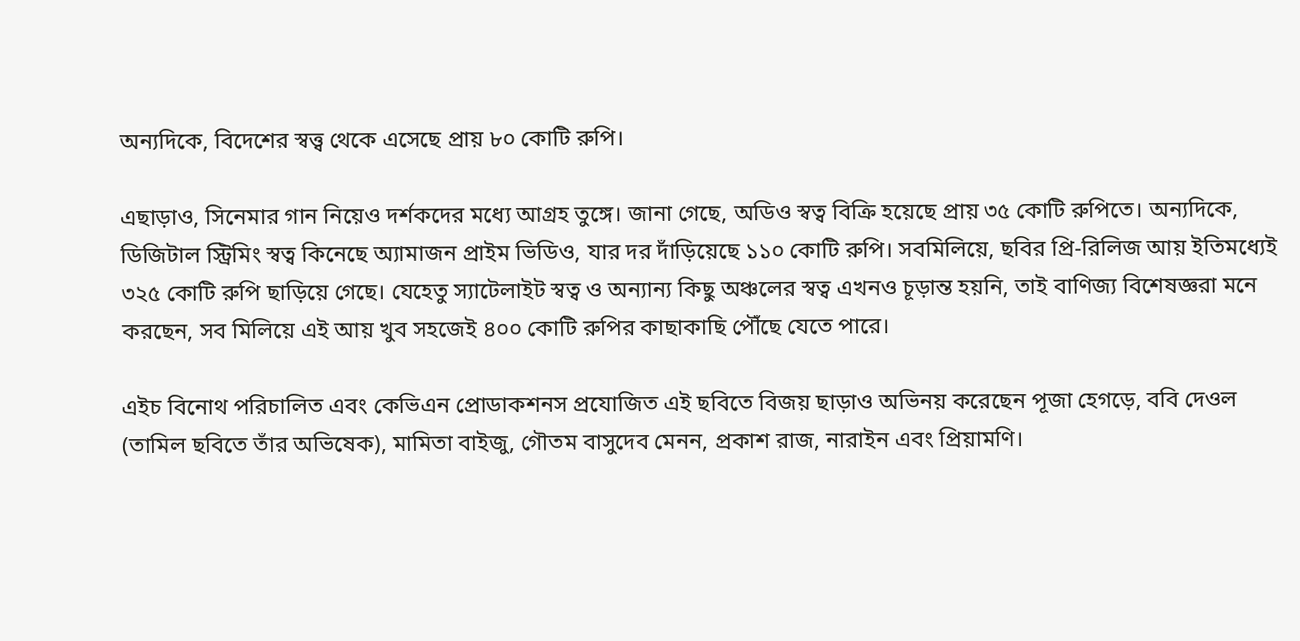অন্যদিকে, বিদেশের স্বত্ত্ব থেকে এসেছে প্রায় ৮০ কোটি রুপি।

এছাড়াও, সিনেমার গান নিয়েও দর্শকদের মধ্যে আগ্রহ তুঙ্গে। জানা গেছে, অডিও স্বত্ব বিক্রি হয়েছে প্রায় ৩৫ কোটি রুপিতে। অন্যদিকে, ডিজিটাল স্ট্রিমিং স্বত্ব কিনেছে অ্যামাজন প্রাইম ভিডিও, যার দর দাঁড়িয়েছে ১১০ কোটি রুপি। সবমিলিয়ে, ছবির প্রি-রিলিজ আয় ইতিমধ্যেই ৩২৫ কোটি রুপি ছাড়িয়ে গেছে। যেহেতু স্যাটেলাইট স্বত্ব ও অন্যান্য কিছু অঞ্চলের স্বত্ব এখনও চূড়ান্ত হয়নি, তাই বাণিজ্য বিশেষজ্ঞরা মনে করছেন, সব মিলিয়ে এই আয় খুব সহজেই ৪০০ কোটি রুপির কাছাকাছি পৌঁছে যেতে পারে।

এইচ বিনোথ পরিচালিত এবং কেভিএন প্রোডাকশনস প্রযোজিত এই ছবিতে বিজয় ছাড়াও অভিনয় করেছেন পূজা হেগড়ে, ববি দেওল (তামিল ছবিতে তাঁর অভিষেক), মামিতা বাইজু, গৌতম বাসুদেব মেনন, প্রকাশ রাজ, নারাইন এবং প্রিয়ামণি।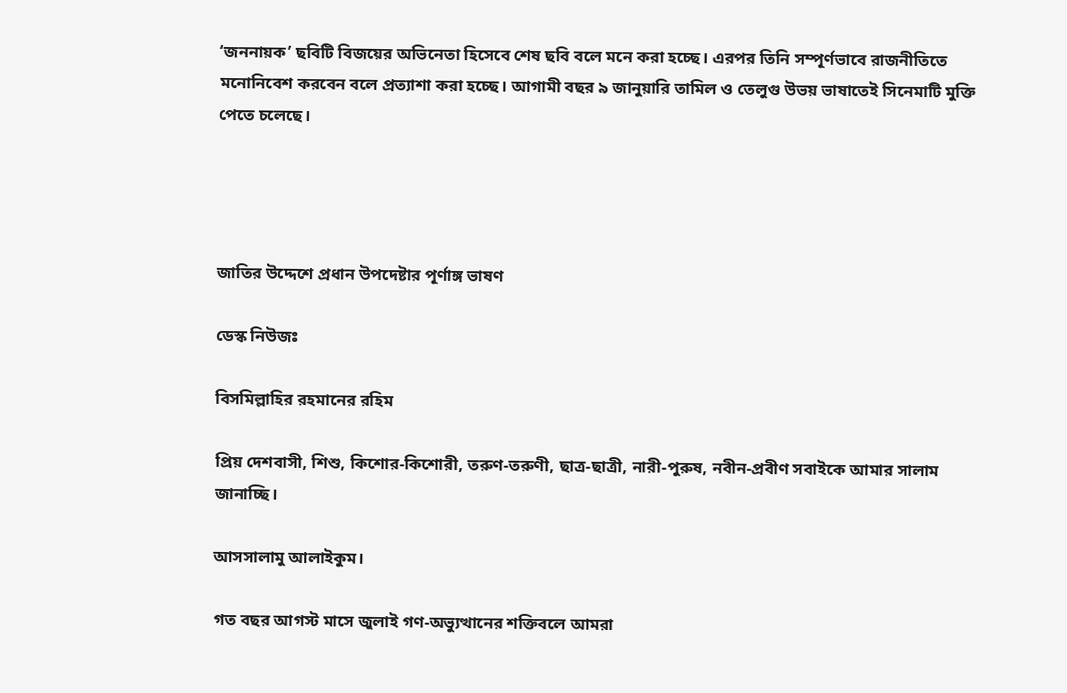‘জননায়ক’ ছবিটি বিজয়ের অভিনেতা হিসেবে শেষ ছবি বলে মনে করা হচ্ছে। এরপর তিনি সম্পূর্ণভাবে রাজনীতিতে মনোনিবেশ করবেন বলে প্রত্যাশা করা হচ্ছে। আগামী বছর ৯ জানুয়ারি তামিল ও তেলুগু উভয় ভাষাতেই সিনেমাটি মুক্তি পেতে চলেছে।




জাতির উদ্দেশে প্রধান উপদেষ্টার পূর্ণাঙ্গ ভাষণ

ডেস্ক নিউজঃ

বিসমিল্লাহির রহমানের রহিম

প্রিয় দেশবাসী, শিশু, কিশোর-কিশোরী, তরুণ-তরুণী, ছাত্র-ছাত্রী, নারী-পুরুষ, নবীন-প্রবীণ সবাইকে আমার সালাম জানাচ্ছি।

আসসালামু আলাইকুম।

গত বছর আগস্ট মাসে জুলাই গণ-অভ্যুত্থানের শক্তিবলে আমরা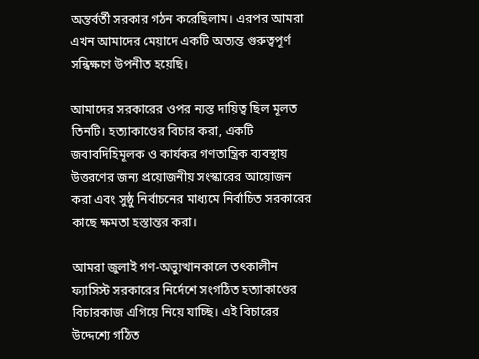অন্তর্বর্তী সরকার গঠন করেছিলাম। এরপর আমরা এখন আমাদের মেয়াদে একটি অত্যন্ত গুরুত্বপূর্ণ সন্ধিক্ষণে উপনীত হয়েছি।

আমাদের সরকারের ওপর ন্যস্ত দায়িত্ব ছিল মূলত তিনটি। হত্যাকাণ্ডের বিচার করা, একটি জবাবদিহিমূলক ও কার্যকর গণতান্ত্রিক ব্যবস্থায় উত্তরণের জন্য প্রয়োজনীয় সংস্কারের আয়োজন করা এবং সুষ্ঠু নির্বাচনের মাধ্যমে নির্বাচিত সরকারের কাছে ক্ষমতা হস্তান্তর করা।

আমরা জুলাই গণ-অভ্যুত্থানকালে তৎকালীন ফ্যাসিস্ট সরকারের নির্দেশে সংগঠিত হত্যাকাণ্ডের বিচারকাজ এগিয়ে নিয়ে যাচ্ছি। এই বিচারের উদ্দেশ্যে গঠিত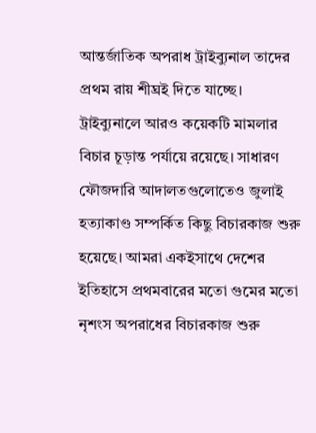আন্তর্জাতিক অপরাধ ট্রাইব্যুনাল তাদের প্রথম রায় শীঘ্রই দিতে যাচ্ছে।
ট্রাইব্যুনালে আরও কয়েকটি মামলার বিচার চূড়ান্ত পর্যায়ে রয়েছে। সাধারণ ফৌজদারি আদালতগুলোতেও জুলাই হত্যাকাণ্ড সম্পর্কিত কিছু বিচারকাজ শুরু হয়েছে। আমরা একইসাথে দেশের ইতিহাসে প্রথমবারের মতো গুমের মতো নৃশংস অপরাধের বিচারকাজ শুরু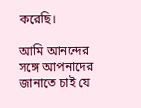করেছি।

আমি আনন্দের সঙ্গে আপনাদের জানাতে চাই যে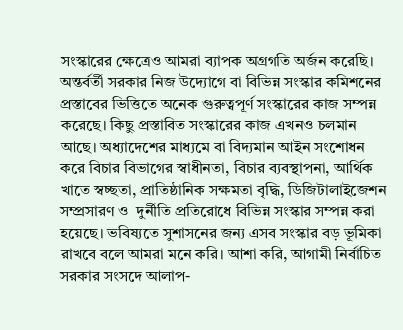সংস্কারের ক্ষেত্রেও আমরা ব্যাপক অগ্রগতি অর্জন করেছি। অন্তর্বর্তী সরকার নিজ উদ্যোগে বা বিভিন্ন সংস্কার কমিশনের প্রস্তাবের ভিত্তিতে অনেক গুরুত্বপূর্ণ সংস্কারের কাজ সম্পন্ন করেছে। কিছু প্রস্তাবিত সংস্কারের কাজ এখনও চলমান আছে। অধ্যাদেশের মাধ্যমে বা বিদ্যমান আইন সংশোধন করে বিচার বিভাগের স্বাধীনতা, বিচার ব্যবস্থাপনা, আর্থিক খাতে স্বচ্ছতা, প্রাতিষ্ঠানিক সক্ষমতা বৃদ্ধি, ডিজিটালাইজেশন সম্প্রসারণ ও  দুর্নীতি প্রতিরোধে বিভিন্ন সংস্কার সম্পন্ন করা হয়েছে। ভবিষ্যতে সুশাসনের জন্য এসব সংস্কার বড় ভূমিকা রাখবে বলে আমরা মনে করি। আশা করি, আগামী নির্বাচিত সরকার সংসদে আলাপ-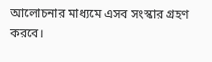আলোচনার মাধ্যমে এসব সংস্কার গ্রহণ করবে।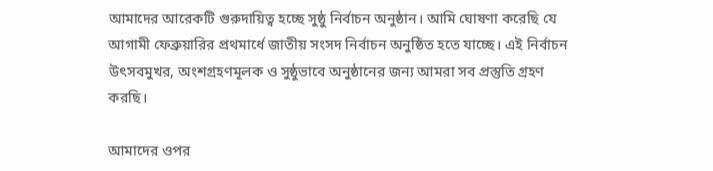আমাদের আরেকটি গুরুদায়িত্ব হচ্ছে সুষ্ঠু নির্বাচন অনুষ্ঠান। আমি ঘোষণা করেছি যে আগামী ফেব্রুয়ারির প্রথমার্ধে জাতীয় সংসদ নির্বাচন অনুষ্ঠিত হতে যাচ্ছে। এই নির্বাচন উৎসবমুখর, অংশগ্রহণমূলক ও সুষ্ঠুভাবে অনুষ্ঠানের জন্য আমরা সব প্রস্তুতি গ্রহণ করছি।

আমাদের ওপর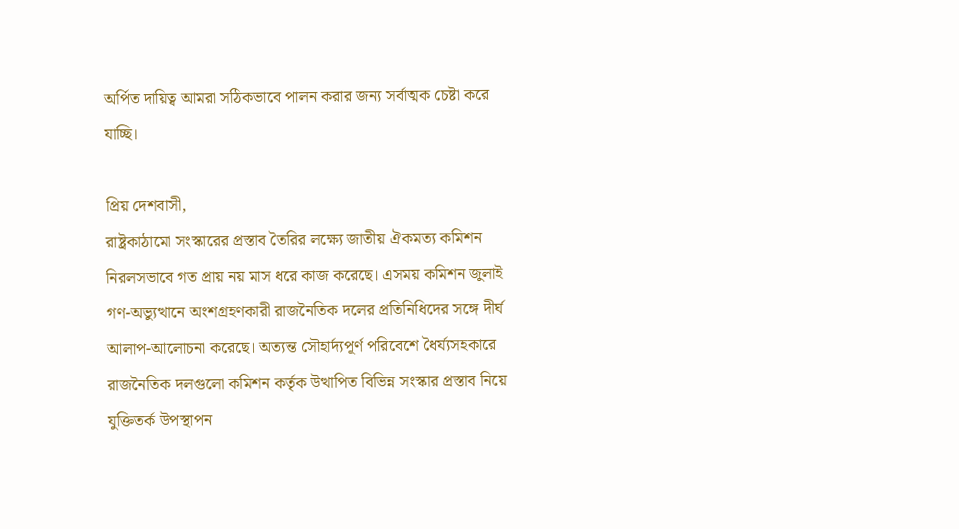অর্পিত দায়িত্ব আমরা সঠিকভাবে পালন করার জন্য সর্বাত্মক চেষ্টা করে যাচ্ছি।

প্রিয় দেশবাসী,
রাষ্ট্রকাঠামো সংস্কারের প্রস্তাব তৈরির লক্ষ্যে জাতীয় ঐকমত্য কমিশন নিরলসভাবে গত প্রায় নয় মাস ধরে কাজ করেছে। এসময় কমিশন জুলাই গণ-অভ্যুত্থানে অংশগ্রহণকারী রাজনৈতিক দলের প্রতিনিধিদের সঙ্গে দীর্ঘ আলাপ-আলোচনা করেছে। অত্যন্ত সৌহার্দ্যপূর্ণ পরিবেশে ধৈর্য্যসহকারে রাজনৈতিক দলগুলো কমিশন কর্তৃক উত্থাপিত বিভিন্ন সংস্কার প্রস্তাব নিয়ে যুক্তিতর্ক উপস্থাপন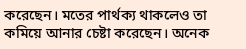করেছেন। মতের পার্থক্য থাকলেও তা কমিয়ে আনার চেষ্টা করেছেন। অনেক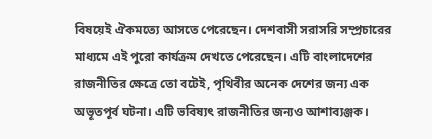বিষয়েই ঐকমত্যে আসতে পেরেছেন। দেশবাসী সরাসরি সম্প্রচারের মাধ্যমে এই পুরো কার্যক্রম দেখতে পেরেছেন। এটি বাংলাদেশের রাজনীতির ক্ষেত্রে তো বটেই, পৃথিবীর অনেক দেশের জন্য এক অভূতপূর্ব ঘটনা। এটি ভবিষ্যৎ রাজনীতির জন্যও আশাব্যঞ্জক।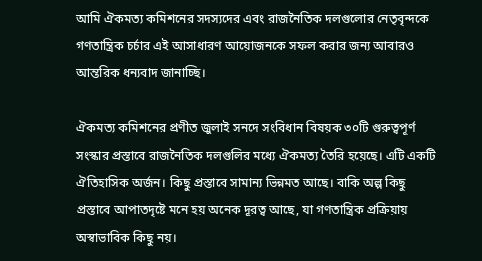আমি ঐকমত্য কমিশনের সদস্যদের এবং রাজনৈতিক দলগুলোর নেতৃবৃন্দকে গণতান্ত্রিক চর্চার এই আসাধারণ আয়োজনকে সফল করার জন্য আবারও আন্তরিক ধন্যবাদ জানাচ্ছি।

ঐকমত্য কমিশনের প্রণীত জুলাই সনদে সংবিধান বিষয়ক ৩০টি গুরুত্বপূর্ণ সংস্কার প্রস্তাবে রাজনৈতিক দলগুলির মধ্যে ঐকমত্য তৈরি হয়েছে। এটি একটি ঐতিহাসিক অর্জন। কিছু প্রস্তাবে সামান্য ভিন্নমত আছে। বাকি অল্প কিছু প্রস্তাবে আপাতদৃষ্টে মনে হয় অনেক দূরত্ব আছে, যা গণতান্ত্রিক প্রক্রিয়ায় অস্বাভাবিক কিছু নয়।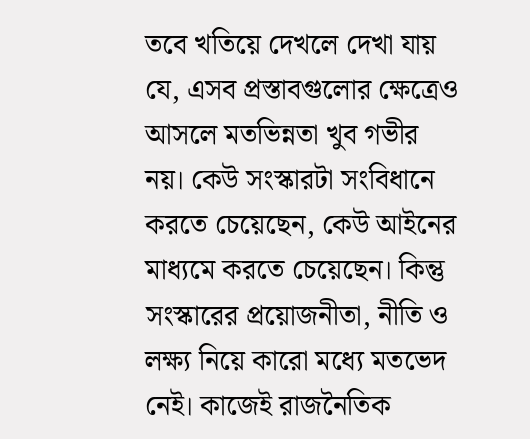তবে খতিয়ে দেখলে দেখা যায় যে, এসব প্রস্তাবগুলোর ক্ষেত্রেও আসলে মতভিন্নতা খুব গভীর নয়। কেউ সংস্কারটা সংবিধানে করতে চেয়েছেন, কেউ আইনের মাধ্যমে করতে চেয়েছেন। কিন্তু সংস্কারের প্রয়োজনীতা, নীতি ও লক্ষ্য নিয়ে কারো মধ্যে মতভেদ নেই। কাজেই রাজনৈতিক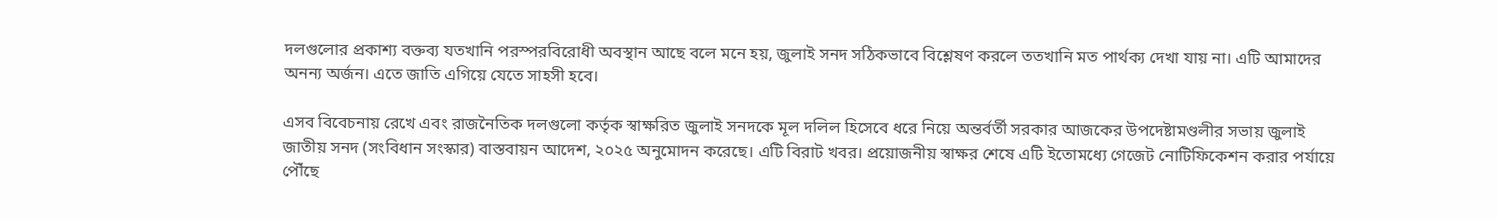দলগুলোর প্রকাশ্য বক্তব্য যতখানি পরস্পরবিরোধী অবস্থান আছে বলে মনে হয়, জুলাই সনদ সঠিকভাবে বিশ্লেষণ করলে ততখানি মত পার্থক্য দেখা যায় না। এটি আমাদের অনন্য অর্জন। এতে জাতি এগিয়ে যেতে সাহসী হবে।

এসব বিবেচনায় রেখে এবং রাজনৈতিক দলগুলো কর্তৃক স্বাক্ষরিত জুলাই সনদকে মূল দলিল হিসেবে ধরে নিয়ে অন্তর্বর্তী সরকার আজকের উপদেষ্টামণ্ডলীর সভায় জুলাই জাতীয় সনদ (সংবিধান সংস্কার) বাস্তবায়ন আদেশ, ২০২৫ অনুমোদন করেছে। এটি বিরাট খবর। প্রয়োজনীয় স্বাক্ষর শেষে এটি ইতোমধ্যে গেজেট নোটিফিকেশন করার পর্যায়ে পৌঁছে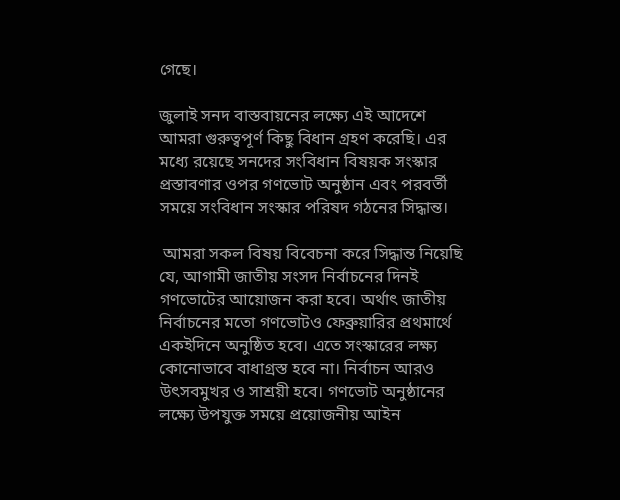গেছে।

জুলাই সনদ বাস্তবায়নের লক্ষ্যে এই আদেশে আমরা গুরুত্বপূর্ণ কিছু বিধান গ্রহণ করেছি। এর মধ্যে রয়েছে সনদের সংবিধান বিষয়ক সংস্কার প্রস্তাবণার ওপর গণভোট অনুষ্ঠান এবং পরবর্তী সময়ে সংবিধান সংস্কার পরিষদ গঠনের সিদ্ধান্ত।

 আমরা সকল বিষয় বিবেচনা করে সিদ্ধান্ত নিয়েছি যে, আগামী জাতীয় সংসদ নির্বাচনের দিনই গণভোটের আয়োজন করা হবে। অর্থাৎ জাতীয় নির্বাচনের মতো গণভোটও ফেব্রুয়ারির প্রথমার্থে একইদিনে অনুষ্ঠিত হবে। এতে সংস্কারের লক্ষ্য কোনোভাবে বাধাগ্রস্ত হবে না। নির্বাচন আরও উৎসবমুখর ও সাশ্রয়ী হবে। গণভোট অনুষ্ঠানের লক্ষ্যে উপযুক্ত সময়ে প্রয়োজনীয় আইন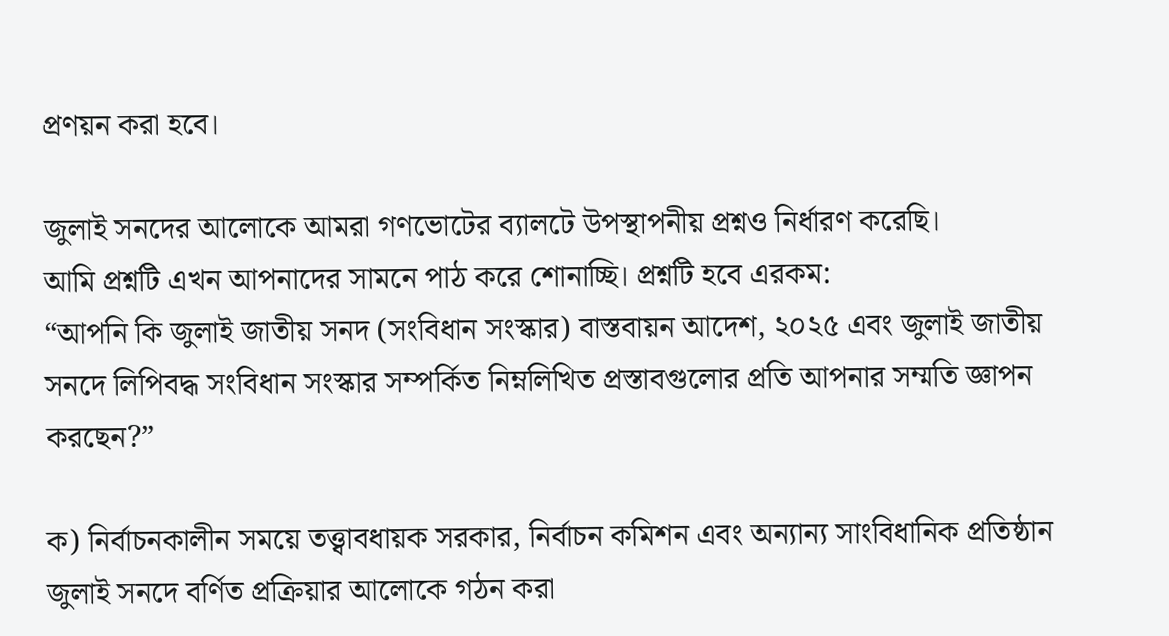প্রণয়ন করা হবে।

জুলাই সনদের আলোকে আমরা গণভোটের ব্যালটে উপস্থাপনীয় প্রশ্নও নির্ধারণ করেছি।
আমি প্রশ্নটি এখন আপনাদের সামনে পাঠ করে শোনাচ্ছি। প্রশ্নটি হবে এরকম:
“আপনি কি জুলাই জাতীয় সনদ (সংবিধান সংস্কার) বাস্তবায়ন আদেশ, ২০২৫ এবং জুলাই জাতীয় সনদে লিপিবদ্ধ সংবিধান সংস্কার সম্পর্কিত নিম্নলিখিত প্রস্তাবগুলোর প্রতি আপনার সম্মতি জ্ঞাপন করছেন?”

ক) নির্বাচনকালীন সময়ে তত্ত্বাবধায়ক সরকার, নির্বাচন কমিশন এবং অন্যান্য সাংবিধানিক প্রতিষ্ঠান জুলাই সনদে বর্ণিত প্রক্রিয়ার আলোকে গঠন করা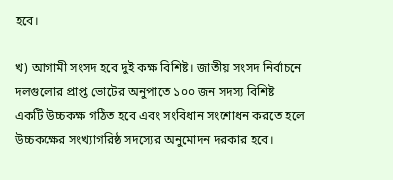হবে।

খ) আগামী সংসদ হবে দুই কক্ষ বিশিষ্ট। জাতীয় সংসদ নির্বাচনে দলগুলোর প্রাপ্ত ভোটের অনুপাতে ১০০ জন সদস্য বিশিষ্ট একটি উচ্চকক্ষ গঠিত হবে এবং সংবিধান সংশোধন করতে হলে উচ্চকক্ষের সংখ্যাগরিষ্ঠ সদস্যের অনুমোদন দরকার হবে।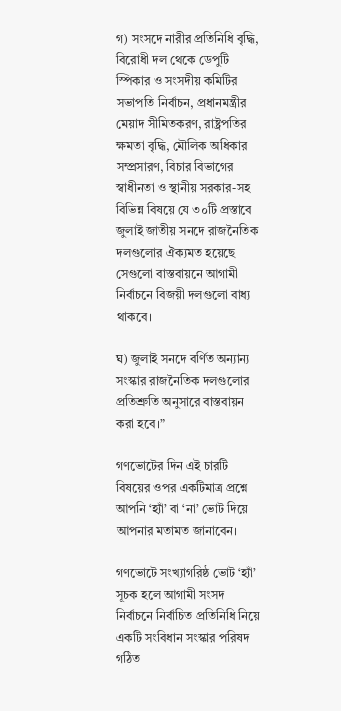গ) সংসদে নারীর প্রতিনিধি বৃদ্ধি, বিরোধী দল থেকে ডেপুটি স্পিকার ও সংসদীয় কমিটির সভাপতি নির্বাচন, প্রধানমন্ত্রীর মেয়াদ সীমিতকরণ, রাষ্ট্রপতির ক্ষমতা বৃদ্ধি, মৌলিক অধিকার সম্প্রসারণ, বিচার বিভাগের স্বাধীনতা ও স্থানীয় সরকার-সহ বিভিন্ন বিষয়ে যে ৩০টি প্রস্তাবে জুলাই জাতীয় সনদে রাজনৈতিক দলগুলোর ঐক্যমত হয়েছে সেগুলো বাস্তবায়নে আগামী নির্বাচনে বিজয়ী দলগুলো বাধ্য থাকবে।

ঘ) জুলাই সনদে বর্ণিত অন্যান্য সংস্কার রাজনৈতিক দলগুলোর প্রতিশ্রুতি অনুসারে বাস্তবায়ন করা হবে।”

গণভোটের দিন এই চারটি বিষয়ের ওপর একটিমাত্র প্রশ্নে আপনি ‘হ্যাঁ’ বা ‘না’ ভোট দিয়ে আপনার মতামত জানাবেন।

গণভোটে সংখ্যাগরিষ্ঠ ভোট ‘হ্যাঁ’ সূচক হলে আগামী সংসদ নির্বাচনে নির্বাচিত প্রতিনিধি নিয়ে একটি সংবিধান সংস্কার পরিষদ গঠিত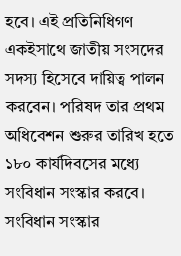হবে। এই প্রতিনিধিগণ একইসাথে জাতীয় সংসদের সদস্য হিসেবে দায়িত্ব পালন করবেন। পরিষদ তার প্রথম অধিবেশন শুরুর তারিখ হতে ১৮০ কার্যদিবসের মধ্যে সংবিধান সংস্কার করবে। সংবিধান সংস্কার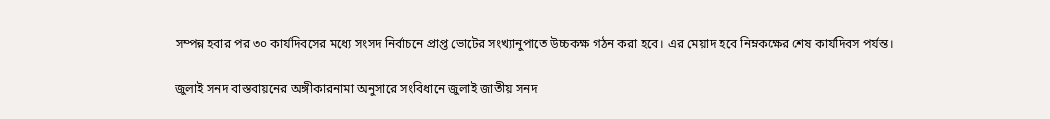সম্পন্ন হবার পর ৩০ কার্যদিবসের মধ্যে সংসদ নির্বাচনে প্রাপ্ত ভোটের সংখ্যানুপাতে উচ্চকক্ষ গঠন করা হবে। এর মেয়াদ হবে নিম্নকক্ষের শেষ কার্যদিবস পর্যন্ত।

জুলাই সনদ বাস্তবায়নের অঙ্গীকারনামা অনুসারে সংবিধানে জুলাই জাতীয় সনদ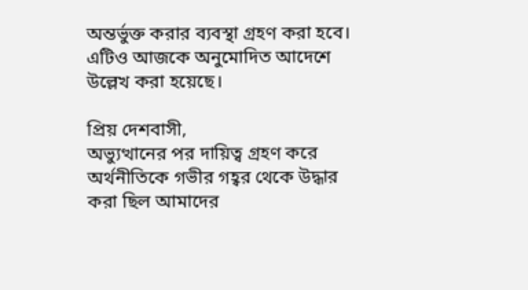অন্তর্ভুক্ত করার ব্যবস্থা গ্রহণ করা হবে। এটিও আজকে অনুমোদিত আদেশে উল্লেখ করা হয়েছে।

প্রিয় দেশবাসী,
অভ্যুত্থানের পর দায়িত্ব গ্রহণ করে অর্থনীতিকে গভীর গহ্বর থেকে উদ্ধার করা ছিল আমাদের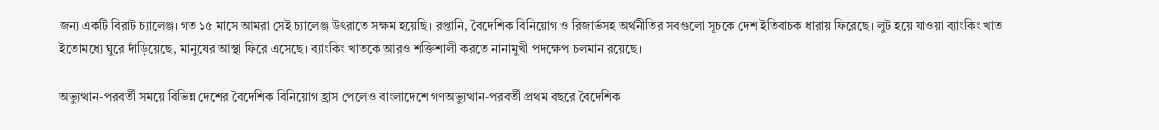জন্য একটি বিরাট চ্যালেঞ্জ। গত ১৫ মাসে আমরা সেই চ্যালেঞ্জ উৎরাতে সক্ষম হয়েছি। রপ্তানি, বৈদেশিক বিনিয়োগ ও রিজার্ভসহ অর্থনীতির সবগুলো সূচকে দেশ ইতিবাচক ধারায় ফিরেছে। লুট হয়ে যাওয়া ব্যাংকিং খাত ইতোমধ্যে ঘুরে দাঁড়িয়েছে, মানুষের আস্থা ফিরে এসেছে। ব্যাংকিং খাতকে আরও শক্তিশালী করতে নানামুখী পদক্ষেপ চলমান রয়েছে।

অভ্যুত্থান-পরবর্তী সময়ে বিভিন্ন দেশের বৈদেশিক বিনিয়োগ হ্রাস পেলেও বাংলাদেশে গণঅভ্যুত্থান-পরবর্তী প্রথম বছরে বৈদেশিক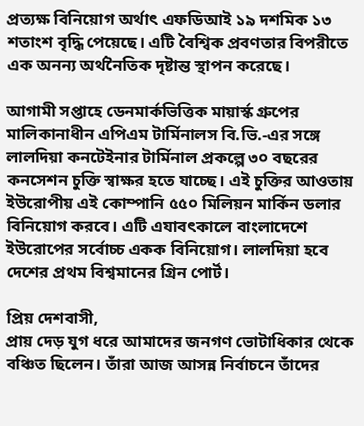প্রত্যক্ষ বিনিয়োগ অর্থাৎ এফডিআই ১৯ দশমিক ১৩ শতাংশ বৃদ্ধি পেয়েছে। এটি বৈশ্বিক প্রবণতার বিপরীতে এক অনন্য অর্থনৈতিক দৃষ্টান্ত স্থাপন করেছে।

আগামী সপ্তাহে ডেনমার্কভিত্তিক মায়ার্স্ক গ্রুপের মালিকানাধীন এপিএম টার্মিনালস বি.ভি.-এর সঙ্গে লালদিয়া কনটেইনার টার্মিনাল প্রকল্পে ৩০ বছরের কনসেশন চুক্তি স্বাক্ষর হতে যাচ্ছে। এই চুক্তির আওতায় ইউরোপীয় এই কোম্পানি ৫৫০ মিলিয়ন মার্কিন ডলার বিনিয়োগ করবে। এটি এযাবৎকালে বাংলাদেশে ইউরোপের সর্বোচ্চ একক বিনিয়োগ। লালদিয়া হবে দেশের প্রথম বিশ্বমানের গ্রিন পোর্ট।

প্রিয় দেশবাসী,
প্রায় দেড় যুগ ধরে আমাদের জনগণ ভোটাধিকার থেকে বঞ্চিত ছিলেন। তাঁরা আজ আসন্ন নির্বাচনে তাঁদের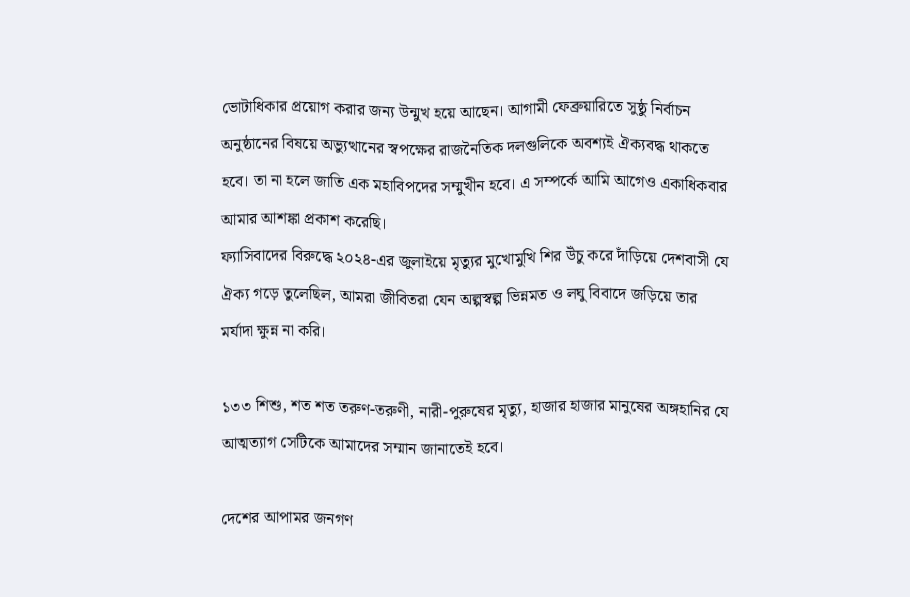ভোটাধিকার প্রয়োগ করার জন্য উন্মুখ হয়ে আছেন। আগামী ফেব্রুয়ারিতে সুষ্ঠু নির্বাচন অনুষ্ঠানের বিষয়ে অভ্যুত্থানের স্বপক্ষের রাজনৈতিক দলগুলিকে অবশ্যই ঐক্যবদ্ধ থাকতে হবে। তা না হলে জাতি এক মহাবিপদের সম্মুখীন হবে। এ সম্পর্কে আমি আগেও একাধিকবার আমার আশঙ্কা প্রকাশ করেছি।
ফ্যাসিবাদের বিরুদ্ধে ২০২৪-এর জুলাইয়ে মৃত্যুর মুখোমুখি শির উঁচু করে দাঁড়িয়ে দেশবাসী যে ঐক্য গড়ে তুলেছিল, আমরা জীবিতরা যেন অল্পস্বল্প ভিন্নমত ও লঘু বিবাদে জড়িয়ে তার মর্যাদা ক্ষুন্ন না করি।

১৩৩ শিশু, শত শত তরুণ-তরুণী, নারী-পুরুষের মৃত্যু, হাজার হাজার মানুষের অঙ্গহানির যে আত্মত্যাগ সেটিকে আমাদের সম্মান জানাতেই হবে।

দেশের আপামর জনগণ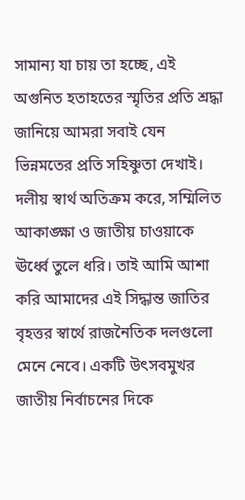সামান্য যা চায় তা হচ্ছে, এই অগুনিত হতাহতের স্মৃতির প্রতি শ্রদ্ধা জানিয়ে আমরা সবাই যেন ভিন্নমতের প্রতি সহিষ্ণুতা দেখাই। দলীয় স্বার্থ অতিক্রম করে, সম্মিলিত আকাঙ্ক্ষা ও জাতীয় চাওয়াকে ঊর্ধ্বে তুলে ধরি। তাই আমি আশা করি আমাদের এই সিদ্ধান্ত জাতির বৃহত্তর স্বার্থে রাজনৈতিক দলগুলো মেনে নেবে। একটি উৎসবমুখর জাতীয় নির্বাচনের দিকে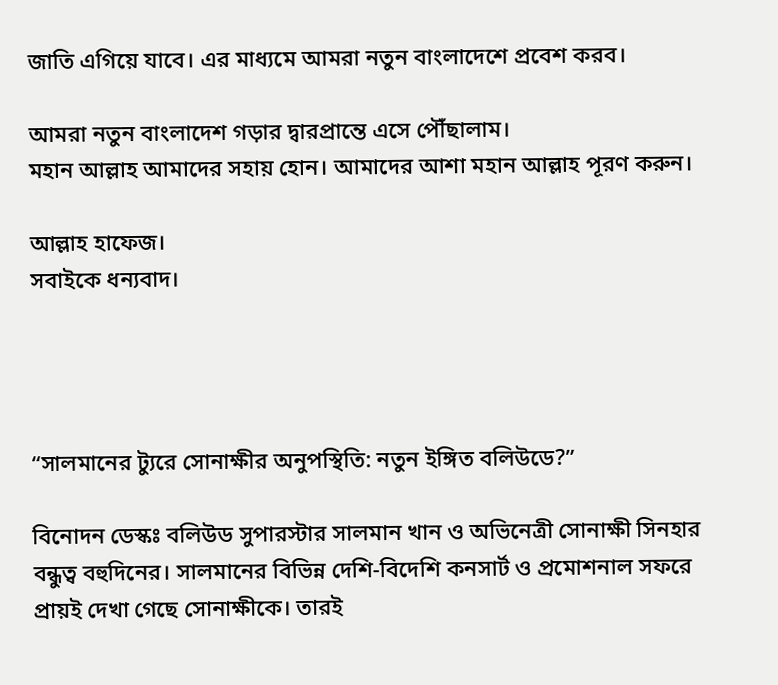জাতি এগিয়ে যাবে। এর মাধ্যমে আমরা নতুন বাংলাদেশে প্রবেশ করব।

আমরা নতুন বাংলাদেশ গড়ার দ্বারপ্রান্তে এসে পৌঁছালাম।
মহান আল্লাহ আমাদের সহায় হোন। আমাদের আশা মহান আল্লাহ পূরণ করুন।

আল্লাহ হাফেজ।
সবাইকে ধন্যবাদ।




“সালমানের ট্যুরে সোনাক্ষীর অনুপস্থিতি: নতুন ইঙ্গিত বলিউডে?”

বিনোদন ডেস্কঃ বলিউড সুপারস্টার সালমান খান ও অভিনেত্রী সোনাক্ষী সিনহার বন্ধুত্ব বহুদিনের। সালমানের বিভিন্ন দেশি-বিদেশি কনসার্ট ও প্রমোশনাল সফরে প্রায়ই দেখা গেছে সোনাক্ষীকে। তারই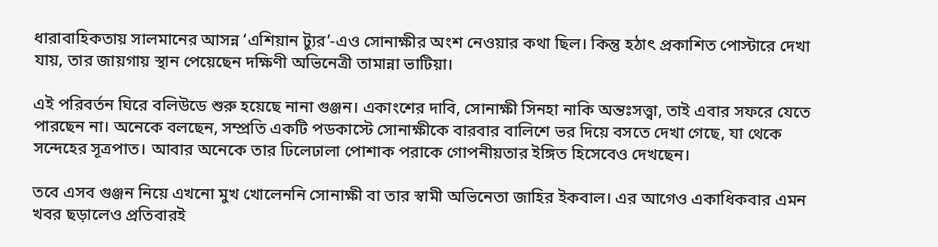ধারাবাহিকতায় সালমানের আসন্ন ‘এশিয়ান ট্যুর’-এও সোনাক্ষীর অংশ নেওয়ার কথা ছিল। কিন্তু হঠাৎ প্রকাশিত পোস্টারে দেখা যায়, তার জায়গায় স্থান পেয়েছেন দক্ষিণী অভিনেত্রী তামান্না ভাটিয়া।

এই পরিবর্তন ঘিরে বলিউডে শুরু হয়েছে নানা গুঞ্জন। একাংশের দাবি, সোনাক্ষী সিনহা নাকি অন্তঃসত্ত্বা, তাই এবার সফরে যেতে পারছেন না। অনেকে বলছেন, সম্প্রতি একটি পডকাস্টে সোনাক্ষীকে বারবার বালিশে ভর দিয়ে বসতে দেখা গেছে, যা থেকে সন্দেহের সূত্রপাত। আবার অনেকে তার ঢিলেঢালা পোশাক পরাকে গোপনীয়তার ইঙ্গিত হিসেবেও দেখছেন।

তবে এসব গুঞ্জন নিয়ে এখনো মুখ খোলেননি সোনাক্ষী বা তার স্বামী অভিনেতা জাহির ইকবাল। এর আগেও একাধিকবার এমন খবর ছড়ালেও প্রতিবারই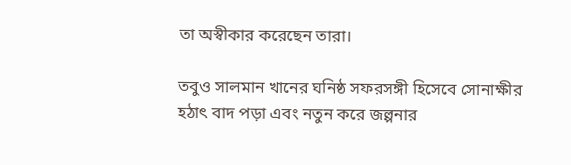তা অস্বীকার করেছেন তারা।

তবুও সালমান খানের ঘনিষ্ঠ সফরসঙ্গী হিসেবে সোনাক্ষীর হঠাৎ বাদ পড়া এবং নতুন করে জল্পনার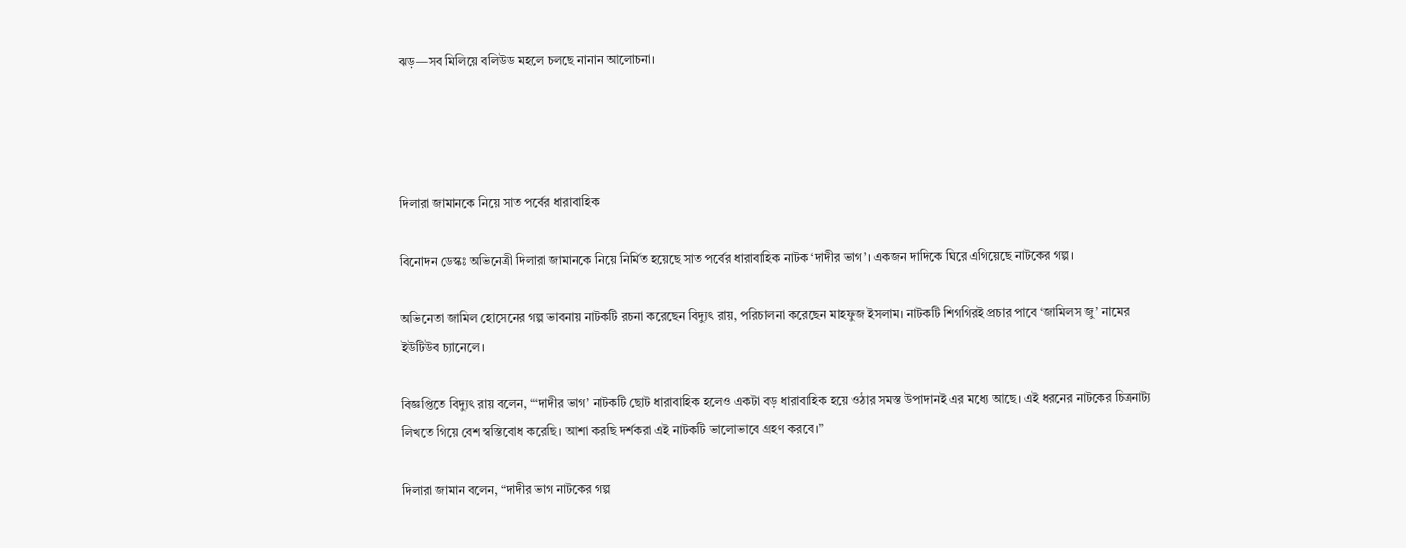ঝড়—সব মিলিয়ে বলিউড মহলে চলছে নানান আলোচনা।




দিলারা জামানকে নিয়ে সাত পর্বের ধারাবাহিক

বিনোদন ডেস্কঃ অভিনেত্রী দিলারা জামানকে নিয়ে নির্মিত হয়েছে সাত পর্বের ধারাবাহিক নাটক ‘দাদীর ভাগ’। একজন দাদিকে ঘিরে এগিয়েছে নাটকের গল্প।

অভিনেতা জামিল হোসেনের গল্প ভাবনায় নাটকটি রচনা করেছেন বিদ্যুৎ রায়, পরিচালনা করেছেন মাহফুজ ইসলাম। নাটকটি শিগগিরই প্রচার পাবে ‘জামিলস জু’ নামের ইউটিউব চ্যানেলে।

বিজ্ঞপ্তিতে বিদ্যুৎ রায় বলেন, “‘দাদীর ভাগ’ নাটকটি ছোট ধারাবাহিক হলেও একটা বড় ধারাবাহিক হয়ে ওঠার সমস্ত উপাদানই এর মধ্যে আছে। এই ধরনের নাটকের চিত্রনাট্য লিখতে গিয়ে বেশ স্বস্তিবোধ করেছি। আশা করছি দর্শকরা এই নাটকটি ভালোভাবে গ্রহণ করবে।”

দিলারা জামান বলেন, “দাদীর ভাগ নাটকের গল্প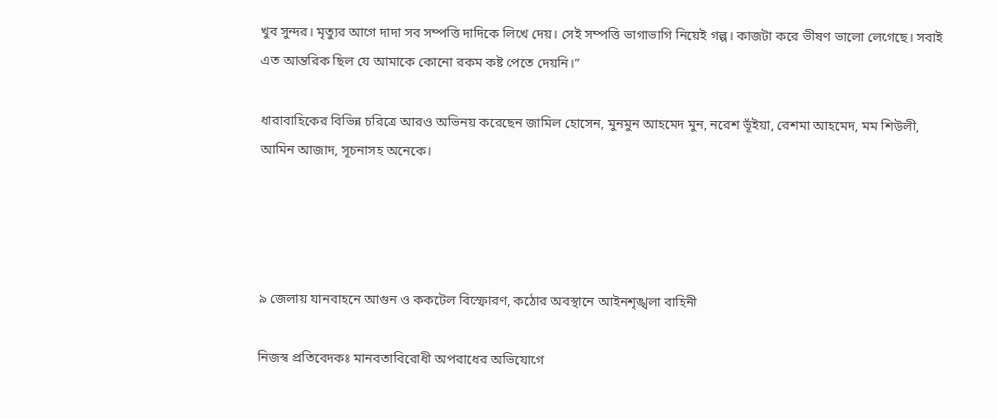খুব সুন্দর। মৃত্যুর আগে দাদা সব সম্পত্তি দাদিকে লিখে দেয়। সেই সম্পত্তি ভাগাভাগি নিয়েই গল্প। কাজটা করে ভীষণ ভালো লেগেছে। সবাই এত আন্তরিক ছিল যে আমাকে কোনো রকম কষ্ট পেতে দেয়নি।”

ধারাবাহিকের বিভিন্ন চরিত্রে আরও অভিনয় করেছেন জামিল হোসেন, মুনমুন আহমেদ মুন, নরেশ ভূঁইয়া, রেশমা আহমেদ, মম শিউলী, আমিন আজাদ, সূচনাসহ অনেকে।




৯ জেলায় যানবাহনে আগুন ও ককটেল বিস্ফোরণ, কঠোর অবস্থানে আইনশৃঙ্খলা বাহিনী

নিজস্ব প্রতিবেদকঃ মানবতাবিরোধী অপরাধের অভিযোগে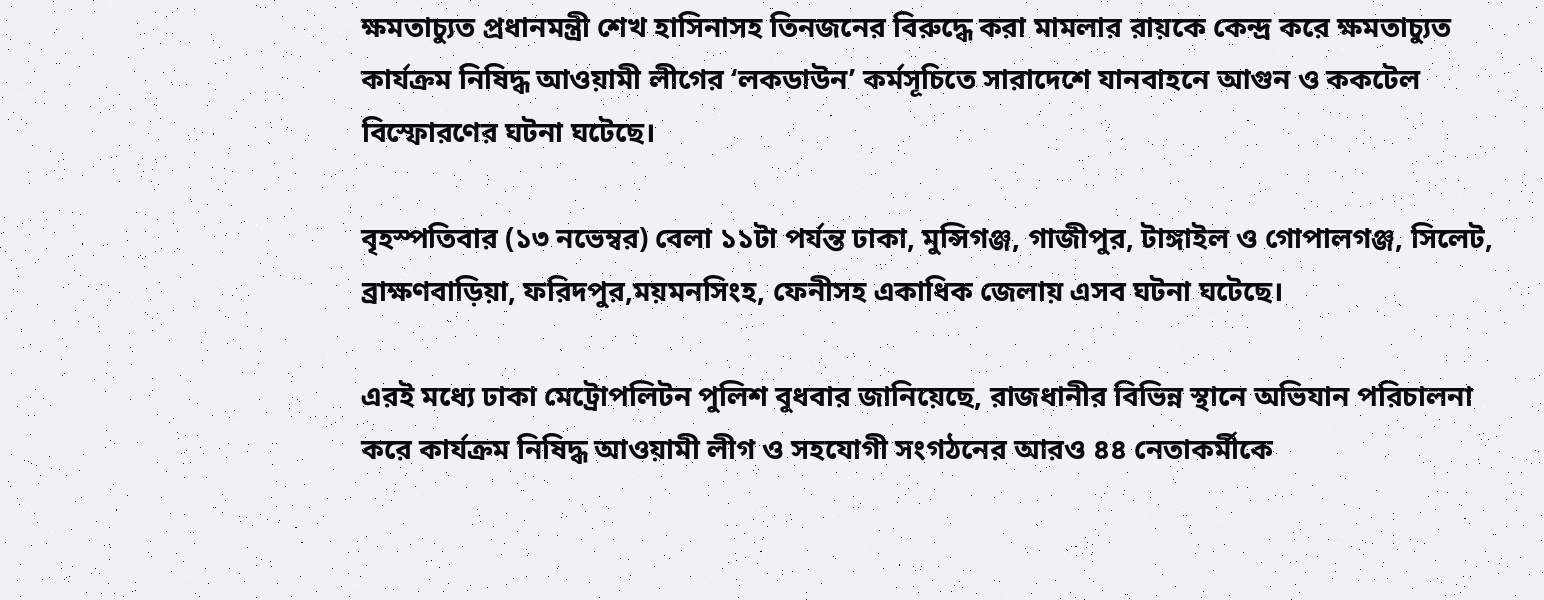ক্ষমতাচ্যুত প্রধানমন্ত্রী শেখ হাসিনাসহ তিনজনের বিরুদ্ধে করা মামলার রায়কে কেন্দ্র করে ক্ষমতাচ্যুত কার্যক্রম নিষিদ্ধ আওয়ামী লীগের ‘লকডাউন’ কর্মসূচিতে সারাদেশে যানবাহনে আগুন ও ককটেল বিস্ফোরণের ঘটনা ঘটেছে।

বৃহস্পতিবার (১৩ নভেম্বর) বেলা ১১টা পর্যন্ত ঢাকা, মুন্সিগঞ্জ, গাজীপুর, টাঙ্গাইল ও গোপালগঞ্জ, সিলেট, ব্রাক্ষণবাড়িয়া, ফরিদপুর,ময়মনসিংহ, ফেনীসহ একাধিক জেলায় এসব ঘটনা ঘটেছে।

এরই মধ্যে ঢাকা মেট্রোপলিটন পুলিশ বুধবার জানিয়েছে, রাজধানীর বিভিন্ন স্থানে অভিযান পরিচালনা করে কার্যক্রম নিষিদ্ধ আওয়ামী লীগ ও সহযোগী সংগঠনের আরও ৪৪ নেতাকর্মীকে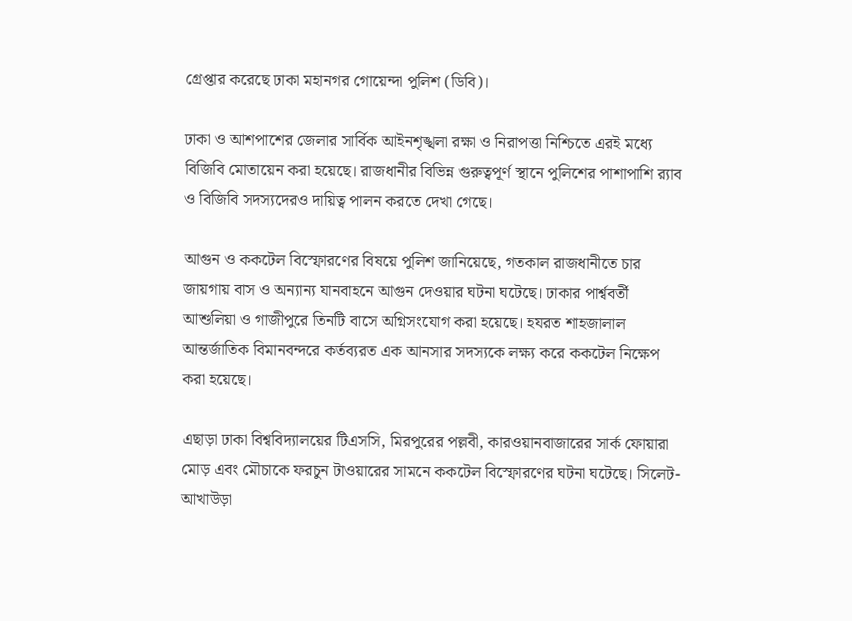গ্রেপ্তার করেছে ঢাকা মহানগর গোয়েন্দা পুলিশ (ডিবি)।

ঢাকা ও আশপাশের জেলার সার্বিক আইনশৃঙ্খলা রক্ষা ও নিরাপত্তা নিশ্চিতে এরই মধ্যে বিজিবি মোতায়েন করা হয়েছে। রাজধানীর বিভিন্ন গুরুত্বপূর্ণ স্থানে পুলিশের পাশাপাশি র‍্যাব ও বিজিবি সদস্যদেরও দায়িত্ব পালন করতে দেখা গেছে।

আগুন ও ককটেল বিস্ফোরণের বিষয়ে পুলিশ জানিয়েছে, গতকাল রাজধানীতে চার জায়গায় বাস ও অন্যান্য যানবাহনে আগুন দেওয়ার ঘটনা ঘটেছে। ঢাকার পার্শ্ববর্তী আশুলিয়া ও গাজীপুরে তিনটি বাসে অগ্নিসংযোগ করা হয়েছে। হযরত শাহজালাল আন্তর্জাতিক বিমানবন্দরে কর্তব্যরত এক আনসার সদস্যকে লক্ষ্য করে ককটেল নিক্ষেপ করা হয়েছে।

এছাড়া ঢাকা বিশ্ববিদ্যালয়ের টিএসসি, মিরপুরের পল্লবী, কারওয়ানবাজারের সার্ক ফোয়ারা মোড় এবং মৌচাকে ফরচুন টাওয়ারের সামনে ককটেল বিস্ফোরণের ঘটনা ঘটেছে। সিলেট-আখাউড়া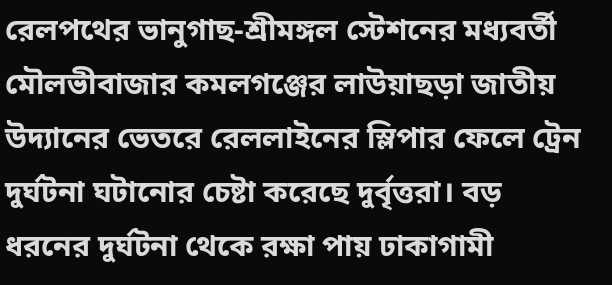রেলপথের ভানুগাছ-শ্রীমঙ্গল স্টেশনের মধ্যবর্তী মৌলভীবাজার কমলগঞ্জের লাউয়াছড়া জাতীয় উদ্যানের ভেতরে রেললাইনের স্লিপার ফেলে ট্রেন দুর্ঘটনা ঘটানোর চেষ্টা করেছে দুর্বৃত্তরা। বড় ধরনের দুর্ঘটনা থেকে রক্ষা পায় ঢাকাগামী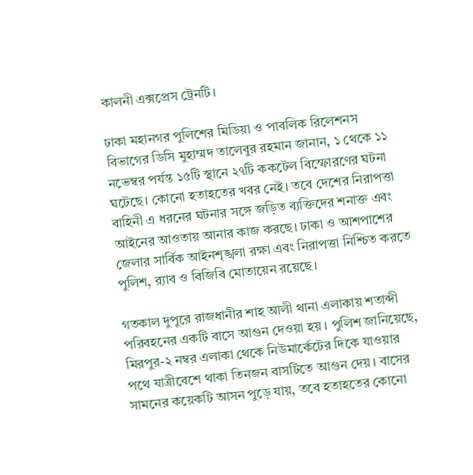কালনী এক্সপ্রেস ট্রেনটি।

ঢাকা মহানগর পুলিশের মিডিয়া ও পাবলিক রিলেশনস বিভাগের ডিসি মুহাম্মদ তালেবুর রহমান জানান, ১ থেকে ১১ নভেম্বর পর্যন্ত ১৫টি স্থানে ২৭টি ককটেল বিস্ফোরণের ঘটনা ঘটেছে। কোনো হতাহতের খবর নেই। তবে দেশের নিরাপত্তা বাহিনী এ ধরনের ঘটনার সঙ্গে জড়িত ব্যক্তিদের শনাক্ত এবং আইনের আওতায় আনার কাজ করছে। ঢাকা ও আশপাশের জেলার সার্বিক আইনশৃঙ্খলা রক্ষা এবং নিরাপত্তা নিশ্চিত করতে পুলিশ, র‍্যাব ও বিজিবি মোতায়েন রয়েছে।

গতকাল দুপুরে রাজধানীর শাহ আলী থানা এলাকায় শতাব্দী পরিবহনের একটি বাসে আগুন দেওয়া হয়। পুলিশ জানিয়েছে, মিরপুর-২ নম্বর এলাকা থেকে নিউমার্কেটের দিকে যাওয়ার পথে যাত্রীবেশে থাকা তিনজন বাসটিতে আগুন দেয়। বাসের সামনের কয়েকটি আসন পুড়ে যায়, তবে হতাহতের কোনো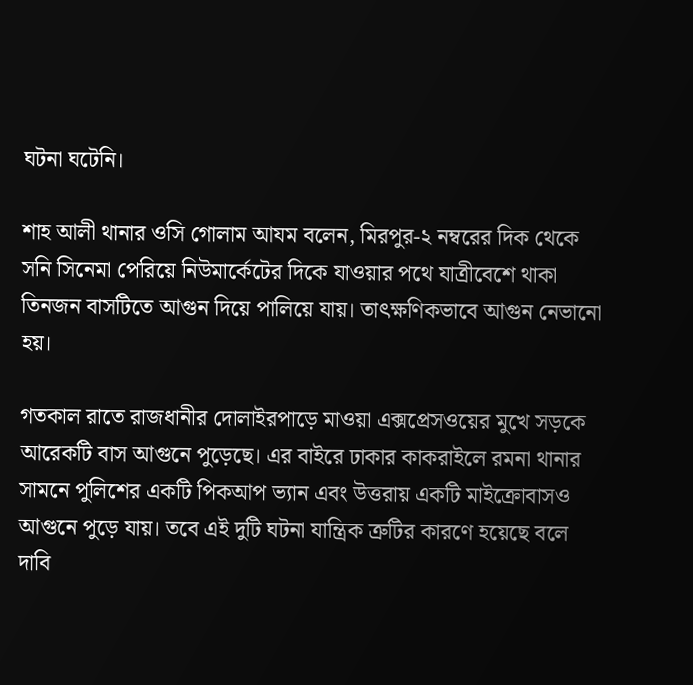ঘটনা ঘটেনি।

শাহ আলী থানার ওসি গোলাম আযম বলেন, মিরপুর-২ নম্বরের দিক থেকে সনি সিনেমা পেরিয়ে নিউমার্কেটের দিকে যাওয়ার পথে যাত্রীবেশে থাকা তিনজন বাসটিতে আগুন দিয়ে পালিয়ে যায়। তাৎক্ষণিকভাবে আগুন নেভানো হয়।

গতকাল রাতে রাজধানীর দোলাইরপাড়ে মাওয়া এক্সপ্রেসওয়ের মুখে সড়কে আরেকটি বাস আগুনে পুড়েছে। এর বাইরে ঢাকার কাকরাইলে রমনা থানার সামনে পুলিশের একটি পিকআপ ভ্যান এবং উত্তরায় একটি মাইক্রোবাসও আগুনে পুড়ে যায়। তবে এই দুটি ঘটনা যান্ত্রিক ত্রুটির কারণে হয়েছে বলে দাবি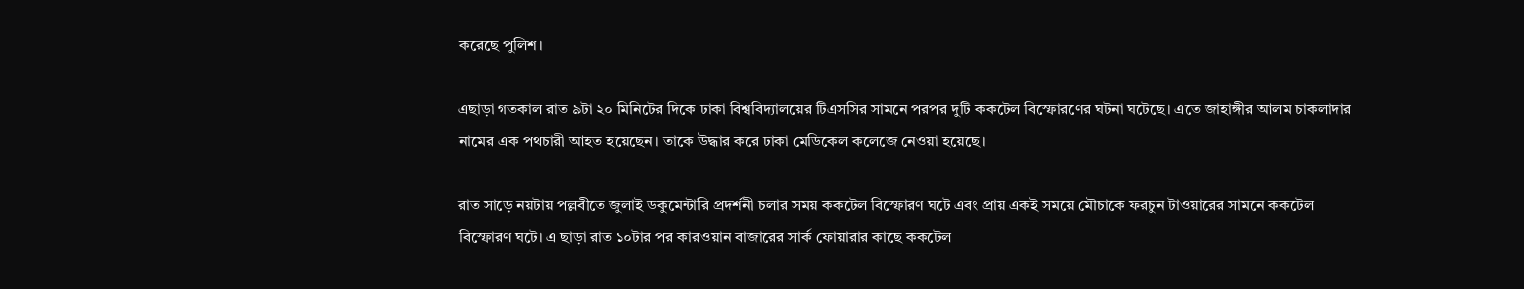করেছে পুলিশ।

এছাড়া গতকাল রাত ৯টা ২০ মিনিটের দিকে ঢাকা বিশ্ববিদ্যালয়ের টিএসসির সামনে পরপর দুটি ককটেল বিস্ফোরণের ঘটনা ঘটেছে। এতে জাহাঙ্গীর আলম চাকলাদার নামের এক পথচারী আহত হয়েছেন। তাকে উদ্ধার করে ঢাকা মেডিকেল কলেজে নেওয়া হয়েছে।

রাত সাড়ে নয়টায় পল্লবীতে জুলাই ডকুমেন্টারি প্রদর্শনী চলার সময় ককটেল বিস্ফোরণ ঘটে এবং প্রায় একই সময়ে মৌচাকে ফরচুন টাওয়ারের সামনে ককটেল বিস্ফোরণ ঘটে। এ ছাড়া রাত ১০টার পর কারওয়ান বাজারের সার্ক ফোয়ারার কাছে ককটেল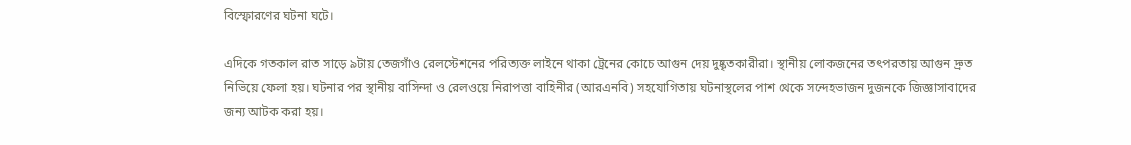বিস্ফোরণের ঘটনা ঘটে।

এদিকে গতকাল রাত সাড়ে ৯টায় তেজগাঁও রেলস্টেশনের পরিত্যক্ত লাইনে থাকা ট্রেনের কোচে আগুন দেয় দুষ্কৃতকারীরা। স্থানীয় লোকজনের তৎপরতায় আগুন দ্রুত নিভিয়ে ফেলা হয়। ঘটনার পর স্থানীয় বাসিন্দা ও রেলওয়ে নিরাপত্তা বাহিনীর (আরএনবি) সহযোগিতায় ঘটনাস্থলের পাশ থেকে সন্দেহভাজন দুজনকে জিজ্ঞাসাবাদের জন্য আটক করা হয়।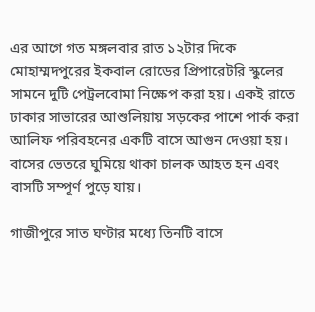এর আগে গত মঙ্গলবার রাত ১২টার দিকে মোহাম্মদপুরের ইকবাল রোডের প্রিপারেটরি স্কুলের সামনে দুটি পেট্রলবোমা নিক্ষেপ করা হয়। একই রাতে ঢাকার সাভারের আশুলিয়ায় সড়কের পাশে পার্ক করা আলিফ পরিবহনের একটি বাসে আগুন দেওয়া হয়। বাসের ভেতরে ঘুমিয়ে থাকা চালক আহত হন এবং বাসটি সম্পূর্ণ পুড়ে যায়।

গাজীপুরে সাত ঘণ্টার মধ্যে তিনটি বাসে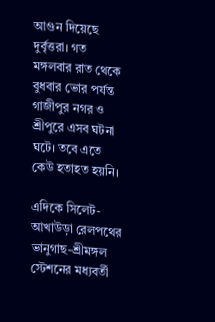আগুন দিয়েছে দুর্বৃত্তরা। গত মঙ্গলবার রাত থেকে বুধবার ভোর পর্যন্ত গাজীপুর নগর ও শ্রীপুরে এসব ঘটনা ঘটে। তবে এতে কেউ হতাহত হয়নি।

এদিকে সিলেট-আখাউড়া রেলপথের ভানুগাছ-শ্রীমঙ্গল স্টেশনের মধ্যবর্তী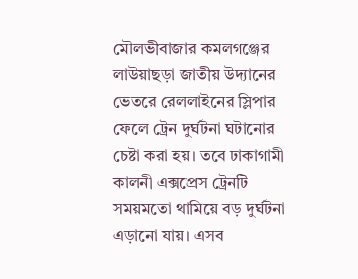মৌলভীবাজার কমলগঞ্জের লাউয়াছড়া জাতীয় উদ্যানের ভেতরে রেললাইনের স্লিপার ফেলে ট্রেন দুর্ঘটনা ঘটানোর চেষ্টা করা হয়। তবে ঢাকাগামী কালনী এক্সপ্রেস ট্রেনটি সময়মতো থামিয়ে বড় দুর্ঘটনা এড়ানো যায়। এসব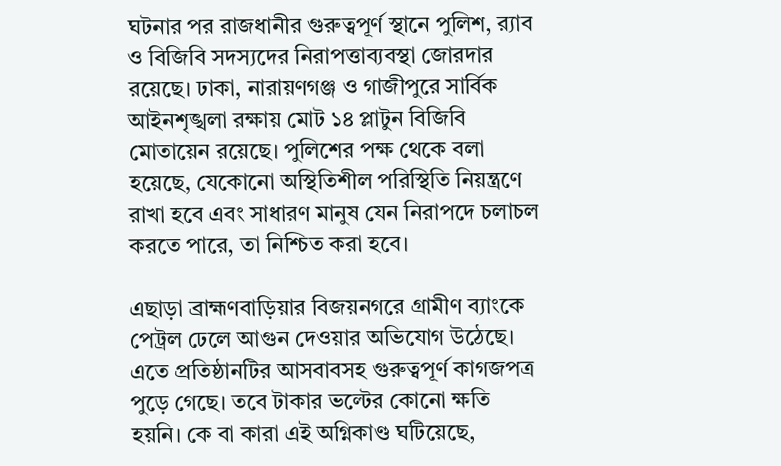ঘটনার পর রাজধানীর গুরুত্বপূর্ণ স্থানে পুলিশ, র‍্যাব ও বিজিবি সদস্যদের নিরাপত্তাব্যবস্থা জোরদার রয়েছে। ঢাকা, নারায়ণগঞ্জ ও গাজীপুরে সার্বিক আইনশৃঙ্খলা রক্ষায় মোট ১৪ প্লাটুন বিজিবি মোতায়েন রয়েছে। পুলিশের পক্ষ থেকে বলা হয়েছে, যেকোনো অস্থিতিশীল পরিস্থিতি নিয়ন্ত্রণে রাখা হবে এবং সাধারণ মানুষ যেন নিরাপদে চলাচল করতে পারে, তা নিশ্চিত করা হবে।

এছাড়া ব্রাহ্মণবাড়িয়ার বিজয়নগরে গ্রামীণ ব্যাংকে পেট্রল ঢেলে আগুন দেওয়ার অভিযোগ উঠেছে। এতে প্রতিষ্ঠানটির আসবাবসহ গুরুত্বপূর্ণ কাগজপত্র পুড়ে গেছে। তবে টাকার ভল্টের কোনো ক্ষতি হয়নি। কে বা কারা এই অগ্নিকাণ্ড ঘটিয়েছে,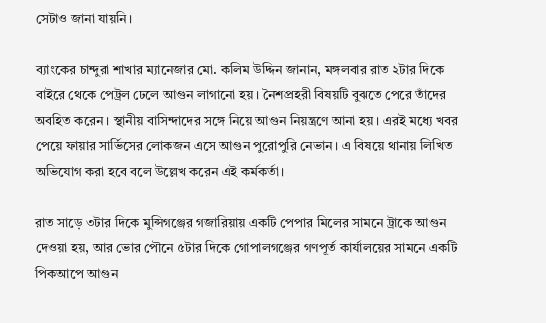সেটাও জানা যায়নি।

ব্যাংকের চান্দুরা শাখার ম্যানেজার মো. কলিম উদ্দিন জানান, মঙ্গলবার রাত ২টার দিকে বাইরে থেকে পেট্রল ঢেলে আগুন লাগানো হয়। নৈশপ্রহরী বিষয়টি বুঝতে পেরে তাঁদের অবহিত করেন। স্থানীয় বাসিন্দাদের সঙ্গে নিয়ে আগুন নিয়ন্ত্রণে আনা হয়। এরই মধ্যে খবর পেয়ে ফায়ার সার্ভিসের লোকজন এসে আগুন পুরোপুরি নেভান। এ বিষয়ে থানায় লিখিত অভিযোগ করা হবে বলে উল্লেখ করেন এই কর্মকর্তা।

রাত সাড়ে ৩টার দিকে মুন্সিগঞ্জের গজারিয়ায় একটি পেপার মিলের সামনে ট্রাকে আগুন দেওয়া হয়, আর ভোর পৌনে ৫টার দিকে গোপালগঞ্জের গণপূর্ত কার্যালয়ের সামনে একটি পিকআপে আগুন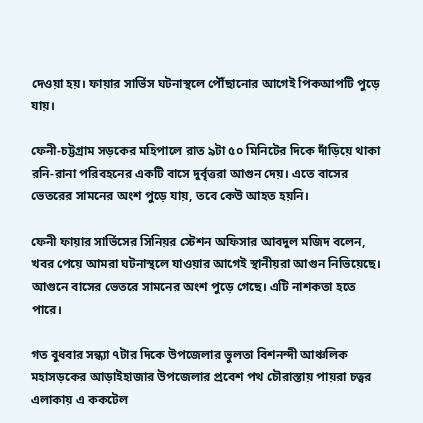দেওয়া হয়। ফায়ার সার্ভিস ঘটনাস্থলে পৌঁছানোর আগেই পিকআপটি পুড়ে যায়।

ফেনী-চট্টগ্রাম সড়কের মহিপালে রাত ৯টা ৫০ মিনিটের দিকে দাঁড়িয়ে থাকা রনি-রানা পরিবহনের একটি বাসে দুর্বৃত্তরা আগুন দেয়। এতে বাসের ভেতরের সামনের অংশ পুড়ে যায়, তবে কেউ আহত হয়নি।

ফেনী ফায়ার সার্ভিসের সিনিয়র স্টেশন অফিসার আবদুল মজিদ বলেন, খবর পেয়ে আমরা ঘটনাস্থলে যাওয়ার আগেই স্থানীয়রা আগুন নিভিয়েছে। আগুনে বাসের ভেতরে সামনের অংশ পুড়ে গেছে। এটি নাশকতা হতে পারে।

গত বুধবার সন্ধ্যা ৭টার দিকে উপজেলার ভুলতা বিশনন্দী আঞ্চলিক মহাসড়কের আড়াইহাজার উপজেলার প্রবেশ পথ চৌরাস্তায় পায়রা চত্বর এলাকায় এ ককটেল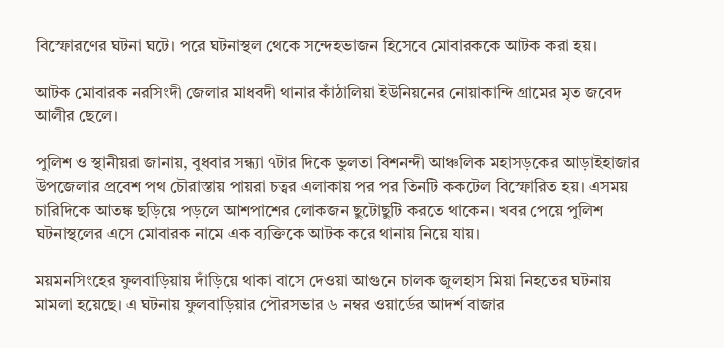বিস্ফোরণের ঘটনা ঘটে। পরে ঘটনাস্থল থেকে সন্দেহভাজন হিসেবে মোবারককে আটক করা হয়।

আটক মোবারক নরসিংদী জেলার মাধবদী থানার কাঁঠালিয়া ইউনিয়নের নোয়াকান্দি গ্রামের মৃত জবেদ আলীর ছেলে।

পুলিশ ও স্থানীয়রা জানায়, বুধবার সন্ধ্যা ৭টার দিকে ভুলতা বিশনন্দী আঞ্চলিক মহাসড়কের আড়াইহাজার উপজেলার প্রবেশ পথ চৌরাস্তায় পায়রা চত্বর এলাকায় পর পর তিনটি ককটেল বিস্ফোরিত হয়। এসময় চারিদিকে আতঙ্ক ছড়িয়ে পড়লে আশপাশের লোকজন ছুটোছুটি করতে থাকেন। খবর পেয়ে পুলিশ ঘটনাস্থলের এসে মোবারক নামে এক ব্যক্তিকে আটক করে থানায় নিয়ে যায়।

ময়মনসিংহের ফুলবাড়িয়ায় দাঁড়িয়ে থাকা বাসে দেওয়া আগুনে চালক জুলহাস মিয়া নিহতের ঘটনায় মামলা হয়েছে। এ ঘটনায় ফুলবাড়িয়ার পৌরসভার ৬ নম্বর ওয়ার্ডের আদর্শ বাজার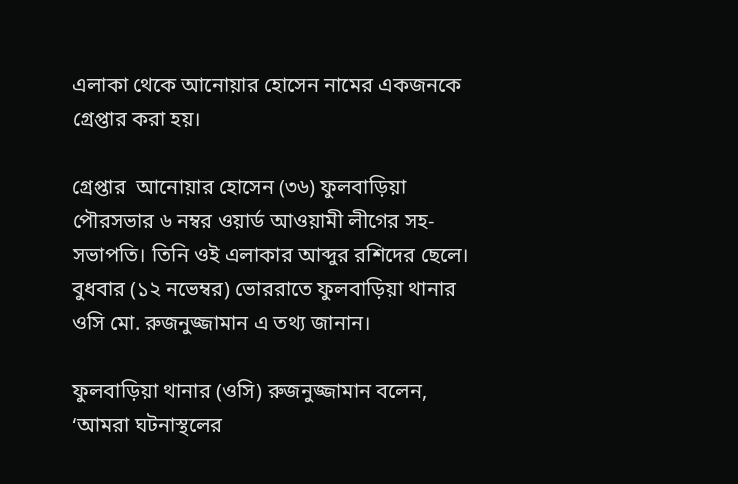এলাকা থেকে আনোয়ার হোসেন নামের একজনকে গ্রেপ্তার করা হয়।

গ্রেপ্তার  আনোয়ার হোসেন (৩৬) ফুলবাড়িয়া পৌরসভার ৬ নম্বর ওয়ার্ড আওয়ামী লীগের সহ-সভাপতি। তিনি ওই এলাকার আব্দুর রশিদের ছেলে। বুধবার (১২ নভেম্বর) ভোররাতে ফুলবাড়িয়া থানার ওসি মো. রুজনুজ্জামান এ তথ্য জানান।

ফুলবাড়িয়া থানার (ওসি) রুজনুজ্জামান বলেন, ‘আমরা ঘটনাস্থলের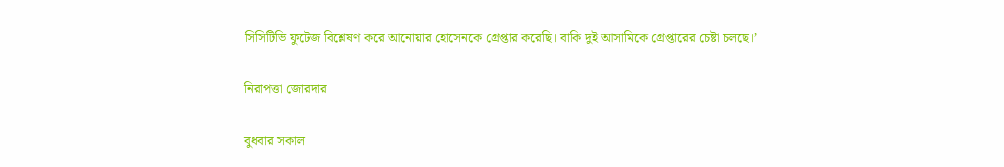সিসিটিভি ফুটেজ বিশ্লেষণ করে আনোয়ার হোসেনকে গ্রেপ্তার করেছি। বাকি দুই আসামিকে গ্রেপ্তারের চেষ্টা চলছে।’

নিরাপত্তা জোরদার

বুধবার সকাল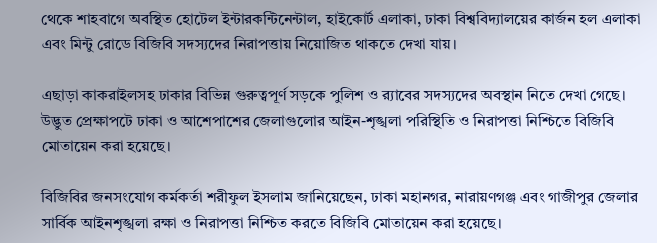থেকে শাহবাগে অবস্থিত হোটেল ইন্টারকন্টিনেন্টাল, হাইকোর্ট এলাকা, ঢাকা বিশ্ববিদ্যালয়ের কার্জন হল এলাকা এবং মিন্টু রোডে বিজিবি সদস্যদের নিরাপত্তায় নিয়োজিত থাকতে দেখা যায়।

এছাড়া কাকরাইলসহ ঢাকার বিভিন্ন গুরুত্বপূর্ণ সড়কে পুলিশ ও র‍্যাবের সদস্যদের অবস্থান নিতে দেখা গেছে। উদ্ভুত প্রেক্ষাপটে ঢাকা ও আশেপাশের জেলাগুলোর আইন-শৃঙ্খলা পরিস্থিতি ও নিরাপত্তা নিশ্চিতে বিজিবি মোতায়েন করা হয়েছে।

বিজিবির জনসংযোগ কর্মকর্তা শরীফুল ইসলাম জানিয়েছেন, ঢাকা মহানগর, নারায়ণগঞ্জ এবং গাজীপুর জেলার সার্বিক আইনশৃঙ্খলা রক্ষা ও নিরাপত্তা নিশ্চিত করতে বিজিবি মোতায়েন করা হয়েছে।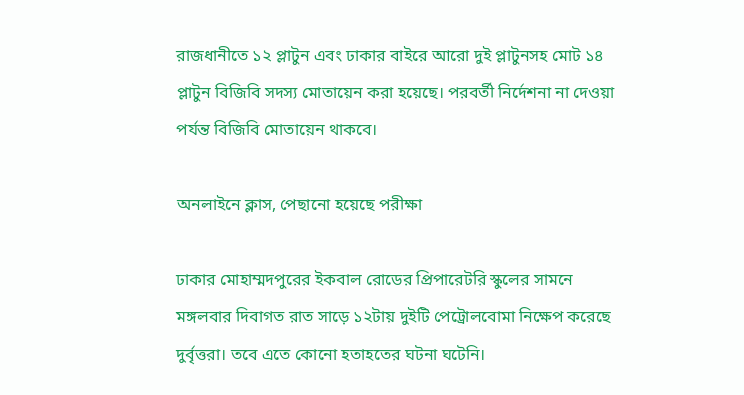রাজধানীতে ১২ প্লাটুন এবং ঢাকার বাইরে আরো দুই প্লাটুনসহ মোট ১৪ প্লাটুন বিজিবি সদস্য মোতায়েন করা হয়েছে। পরবর্তী নির্দেশনা না দেওয়া পর্যন্ত বিজিবি মোতায়েন থাকবে।

অনলাইনে ক্লাস, পেছানো হয়েছে পরীক্ষা

ঢাকার মোহাম্মদপুরের ইকবাল রোডের প্রিপারেটরি স্কুলের সামনে মঙ্গলবার দিবাগত রাত সাড়ে ১২টায় দুইটি পেট্রোলবোমা নিক্ষেপ করেছে দুর্বৃত্তরা। তবে এতে কোনো হতাহতের ঘটনা ঘটেনি।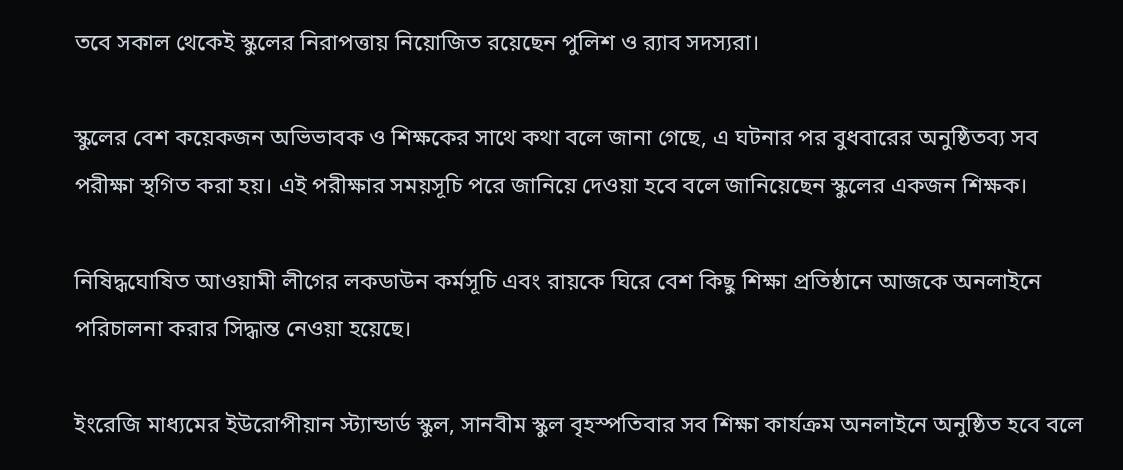তবে সকাল থেকেই স্কুলের নিরাপত্তায় নিয়োজিত রয়েছেন পুলিশ ও র‍্যাব সদস্যরা।

স্কুলের বেশ কয়েকজন অভিভাবক ও শিক্ষকের সাথে কথা বলে জানা গেছে, এ ঘটনার পর বুধবারের অনুষ্ঠিতব্য সব পরীক্ষা স্থগিত করা হয়। এই পরীক্ষার সময়সূচি পরে জানিয়ে দেওয়া হবে বলে জানিয়েছেন স্কুলের একজন শিক্ষক।

নিষিদ্ধঘোষিত আওয়ামী লীগের লকডাউন কর্মসূচি এবং রায়কে ঘিরে বেশ কিছু শিক্ষা প্রতিষ্ঠানে আজকে অনলাইনে পরিচালনা করার সিদ্ধান্ত নেওয়া হয়েছে।

ইংরেজি মাধ্যমের ইউরোপীয়ান স্ট্যান্ডার্ড স্কুল, সানবীম স্কুল বৃহস্পতিবার সব শিক্ষা কার্যক্রম অনলাইনে অনুষ্ঠিত হবে বলে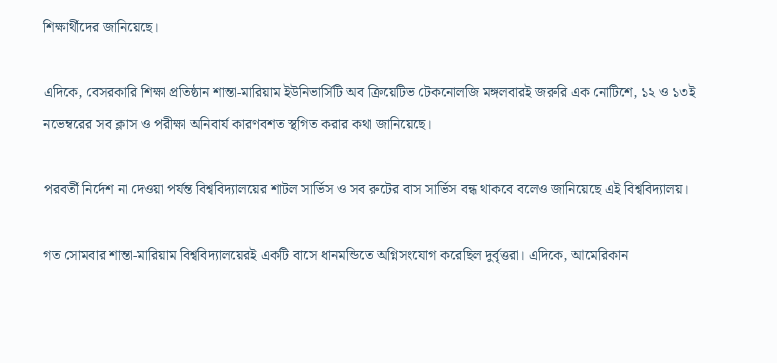শিক্ষার্থীদের জানিয়েছে।

এদিকে, বেসরকারি শিক্ষা প্রতিষ্ঠান শান্তা-মারিয়াম ইউনিভার্সিটি অব ক্রিয়েটিভ টেকনোলজি মঙ্গলবারই জরুরি এক নোটিশে, ১২ ও ১৩ই নভেম্বরের সব ক্লাস ও পরীক্ষা অনিবার্য কারণবশত স্থগিত করার কথা জানিয়েছে।

পরবর্তী নির্দেশ না দেওয়া পর্যন্ত বিশ্ববিদ্যালয়ের শাটল সার্ভিস ও সব রুটের বাস সার্ভিস বন্ধ থাকবে বলেও জানিয়েছে এই বিশ্ববিদ্যালয়।

গত সোমবার শান্তা-মারিয়াম বিশ্ববিদ্যালয়েরই একটি বাসে ধানমন্ডিতে অগ্নিসংযোগ করেছিল দুর্বৃত্তরা। এদিকে, আমেরিকান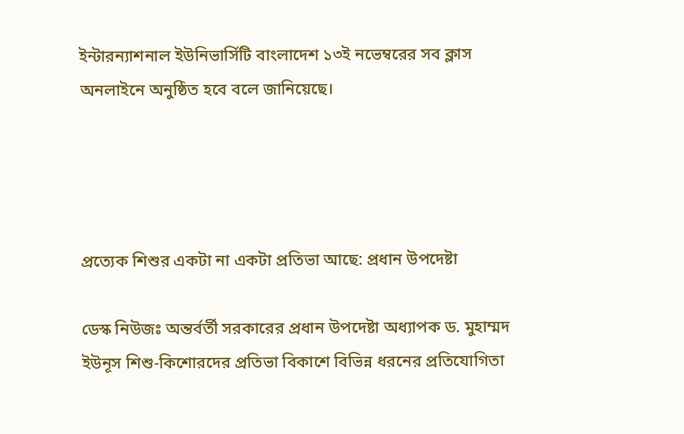ইন্টারন্যাশনাল ইউনিভার্সিটি বাংলাদেশ ১৩ই নভেম্বরের সব ক্লাস অনলাইনে অনুষ্ঠিত হবে বলে জানিয়েছে।




প্রত্যেক শিশুর একটা না একটা প্রতিভা আছে: প্রধান উপদেষ্টা

ডেস্ক নিউজঃ অন্তর্বর্তী সরকারের প্রধান উপদেষ্টা অধ্যাপক ড. মুহাম্মদ ইউনূস শিশু-কিশোরদের প্রতিভা বিকাশে বিভিন্ন ধরনের প্রতিযোগিতা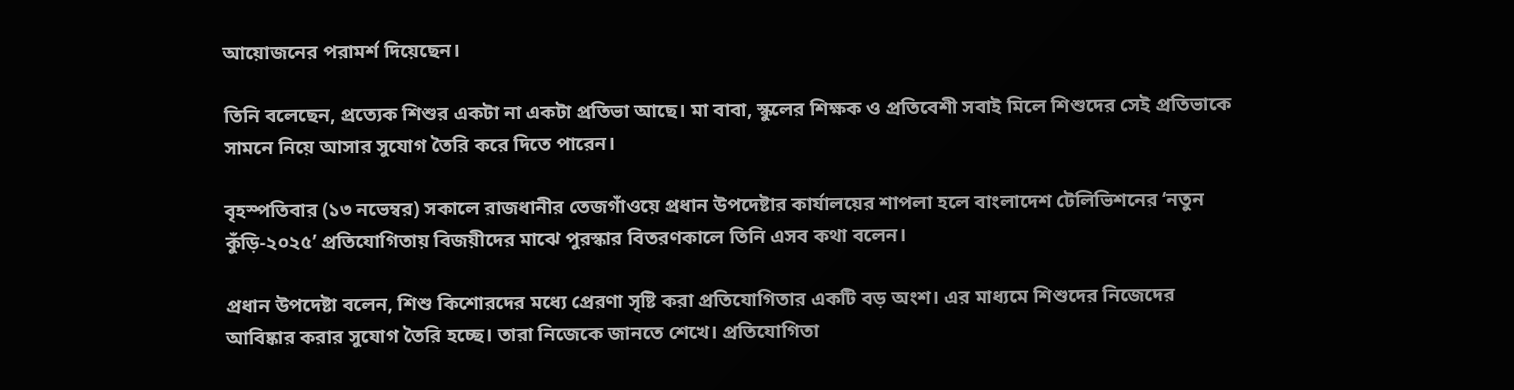আয়োজনের পরামর্শ দিয়েছেন।

তিনি বলেছেন, প্রত্যেক শিশুর একটা না একটা প্রতিভা আছে। মা বাবা, স্কুলের শিক্ষক ও প্রতিবেশী সবাই মিলে শিশুদের সেই প্রতিভাকে সামনে নিয়ে আসার সুযোগ তৈরি করে দিতে পারেন।

বৃহস্পতিবার (১৩ নভেম্বর) সকালে রাজধানীর তেজগাঁওয়ে প্রধান উপদেষ্টার কার্যালয়ের শাপলা হলে বাংলাদেশ টেলিভিশনের ‘নতুন কুঁড়ি-২০২৫’ প্রতিযোগিতায় বিজয়ীদের মাঝে পুরস্কার বিতরণকালে তিনি এসব কথা বলেন।

প্রধান উপদেষ্টা বলেন, শিশু কিশোরদের মধ্যে প্রেরণা সৃষ্টি করা প্রতিযোগিতার একটি বড় অংশ। এর মাধ্যমে শিশুদের নিজেদের আবিষ্কার করার সুযোগ তৈরি হচ্ছে। তারা নিজেকে জানতে শেখে। প্রতিযোগিতা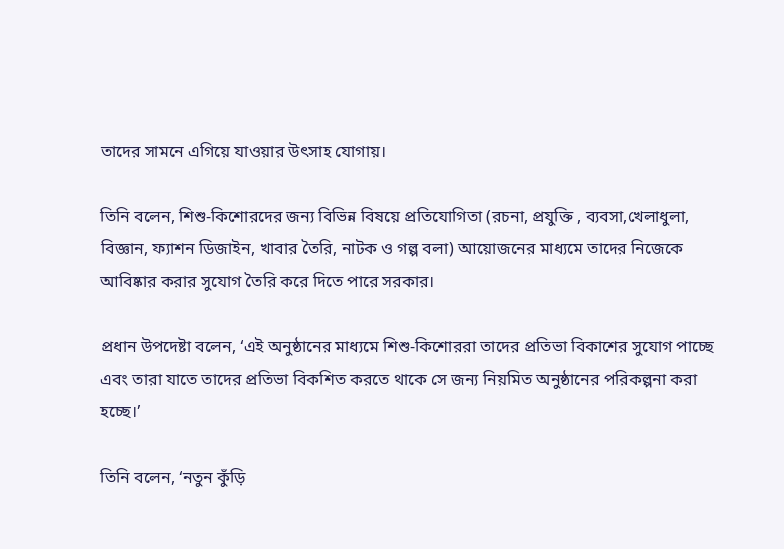তাদের সামনে এগিয়ে যাওয়ার উৎসাহ যোগায়।

তিনি বলেন, শিশু-কিশোরদের জন্য বিভিন্ন বিষয়ে প্রতিযোগিতা (রচনা, প্রযুক্তি , ব্যবসা,খেলাধুলা, বিজ্ঞান, ফ্যাশন ডিজাইন, খাবার তৈরি, নাটক ও গল্প বলা) আয়োজনের মাধ্যমে তাদের নিজেকে আবিষ্কার করার সুযোগ তৈরি করে দিতে পারে সরকার।

প্রধান উপদেষ্টা বলেন, ‘এই অনুষ্ঠানের মাধ্যমে শিশু-কিশোররা তাদের প্রতিভা বিকাশের সুযোগ পাচ্ছে এবং তারা যাতে তাদের প্রতিভা বিকশিত করতে থাকে সে জন্য নিয়মিত অনুষ্ঠানের পরিকল্পনা করা হচ্ছে।’

তিনি বলেন, ‘নতুন কুঁড়ি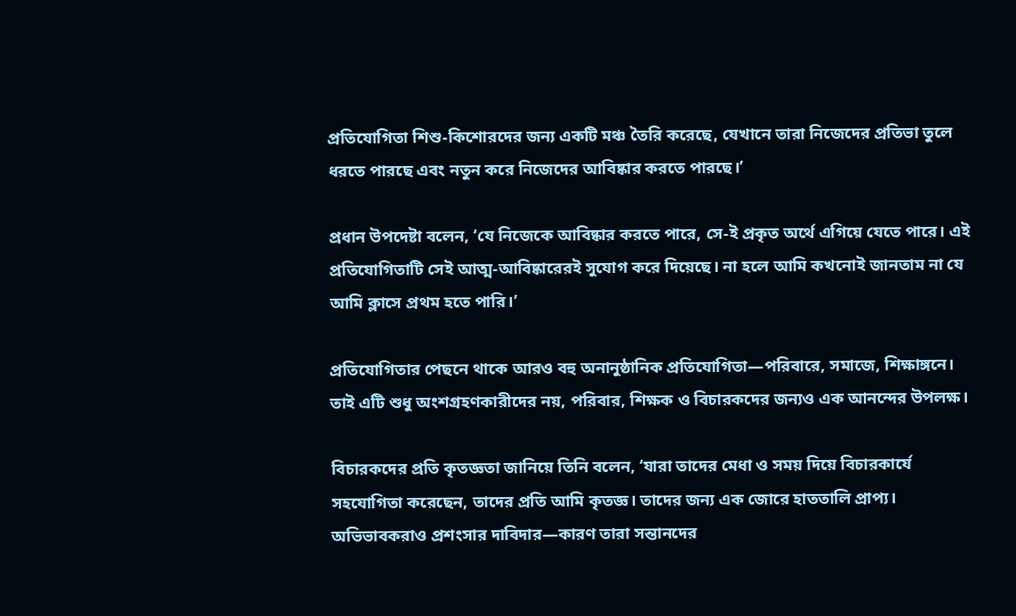প্রতিযোগিতা শিশু-কিশোরদের জন্য একটি মঞ্চ তৈরি করেছে, যেখানে তারা নিজেদের প্রতিভা তুলে ধরতে পারছে এবং নতুন করে নিজেদের আবিষ্কার করতে পারছে।’

প্রধান উপদেষ্টা বলেন, ‘যে নিজেকে আবিষ্কার করতে পারে, সে-ই প্রকৃত অর্থে এগিয়ে যেতে পারে। এই প্রতিযোগিতাটি সেই আত্ম-আবিষ্কারেরই সুযোগ করে দিয়েছে। না হলে আমি কখনোই জানতাম না যে আমি ক্লাসে প্রথম হতে পারি।’

প্রতিযোগিতার পেছনে থাকে আরও বহু অনানুষ্ঠানিক প্রতিযোগিতা—পরিবারে, সমাজে, শিক্ষাঙ্গনে। তাই এটি শুধু অংশগ্রহণকারীদের নয়, পরিবার, শিক্ষক ও বিচারকদের জন্যও এক আনন্দের উপলক্ষ।

বিচারকদের প্রতি কৃতজ্ঞতা জানিয়ে তিনি বলেন, ‘যারা তাদের মেধা ও সময় দিয়ে বিচারকার্যে সহযোগিতা করেছেন, তাদের প্রতি আমি কৃতজ্ঞ। তাদের জন্য এক জোরে হাততালি প্রাপ্য। অভিভাবকরাও প্রশংসার দাবিদার—কারণ তারা সন্তানদের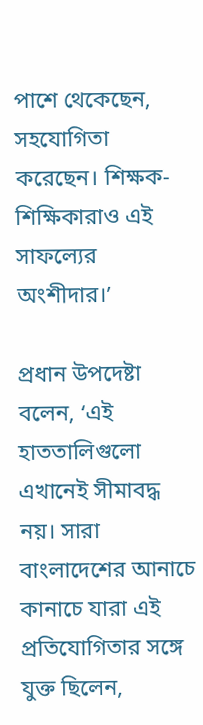পাশে থেকেছেন, সহযোগিতা করেছেন। শিক্ষক-শিক্ষিকারাও এই সাফল্যের অংশীদার।’

প্রধান উপদেষ্টা বলেন, ‘এই হাততালিগুলো এখানেই সীমাবদ্ধ নয়। সারা বাংলাদেশের আনাচে কানাচে যারা এই প্রতিযোগিতার সঙ্গে যুক্ত ছিলেন,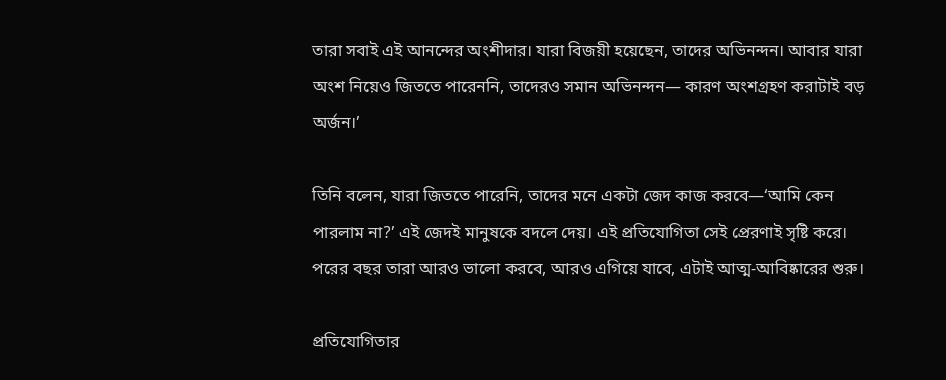তারা সবাই এই আনন্দের অংশীদার। যারা বিজয়ী হয়েছেন, তাদের অভিনন্দন। আবার যারা অংশ নিয়েও জিততে পারেননি, তাদেরও সমান অভিনন্দন— কারণ অংশগ্রহণ করাটাই বড় অর্জন।’

তিনি বলেন, যারা জিততে পারেনি, তাদের মনে একটা জেদ কাজ করবে—‘আমি কেন পারলাম না?’ এই জেদই মানুষকে বদলে দেয়। এই প্রতিযোগিতা সেই প্রেরণাই সৃষ্টি করে। পরের বছর তারা আরও ভালো করবে, আরও এগিয়ে যাবে, এটাই আত্ম-আবিষ্কারের শুরু।

প্রতিযোগিতার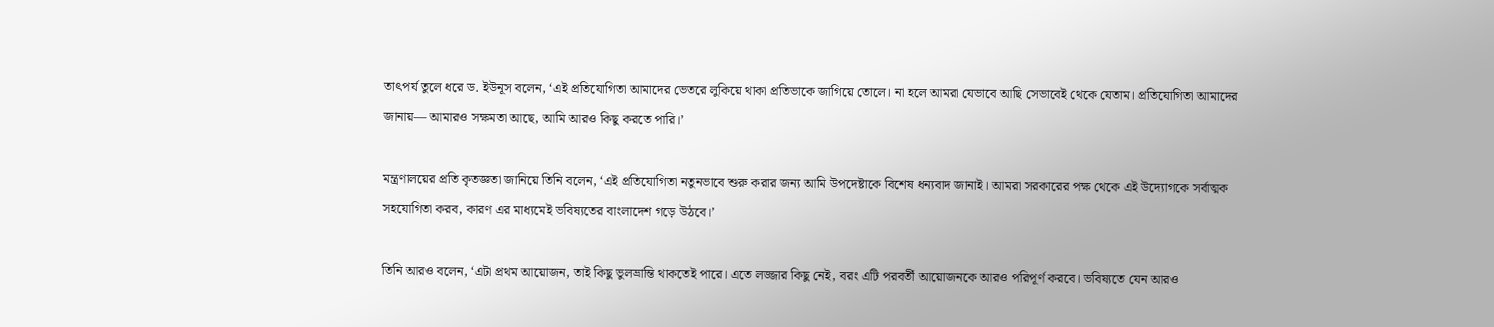তাৎপর্য তুলে ধরে ড. ইউনূস বলেন, ‘এই প্রতিযোগিতা আমাদের ভেতরে লুকিয়ে থাকা প্রতিভাকে জাগিয়ে তোলে। না হলে আমরা যেভাবে আছি সেভাবেই থেকে যেতাম। প্রতিযোগিতা আমাদের জানায়— আমারও সক্ষমতা আছে, আমি আরও কিছু করতে পারি।’

মন্ত্রণালয়ের প্রতি কৃতজ্ঞতা জানিয়ে তিনি বলেন, ‘এই প্রতিযোগিতা নতুনভাবে শুরু করার জন্য আমি উপদেষ্টাকে বিশেষ ধন্যবাদ জানাই। আমরা সরকারের পক্ষ থেকে এই উদ্যোগকে সর্বাত্মক সহযোগিতা করব, কারণ এর মাধ্যমেই ভবিষ্যতের বাংলাদেশ গড়ে উঠবে।’

তিনি আরও বলেন, ‘এটা প্রথম আয়োজন, তাই কিছু ভুলভ্রান্তি থাকতেই পারে। এতে লজ্জার কিছু নেই, বরং এটি পরবর্তী আয়োজনকে আরও পরিপূর্ণ করবে। ভবিষ্যতে যেন আরও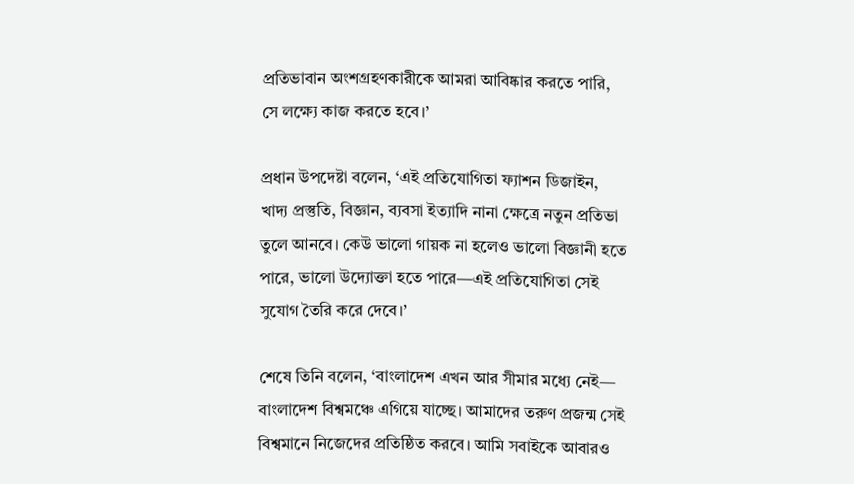প্রতিভাবান অংশগ্রহণকারীকে আমরা আবিষ্কার করতে পারি, সে লক্ষ্যে কাজ করতে হবে।’

প্রধান উপদেষ্টা বলেন, ‘এই প্রতিযোগিতা ফ্যাশন ডিজাইন, খাদ্য প্রস্তুতি, বিজ্ঞান, ব্যবসা ইত্যাদি নানা ক্ষেত্রে নতুন প্রতিভা তুলে আনবে। কেউ ভালো গায়ক না হলেও ভালো বিজ্ঞানী হতে পারে, ভালো উদ্যোক্তা হতে পারে—এই প্রতিযোগিতা সেই সুযোগ তৈরি করে দেবে।’

শেষে তিনি বলেন, ‘বাংলাদেশ এখন আর সীমার মধ্যে নেই— বাংলাদেশ বিশ্বমঞ্চে এগিয়ে যাচ্ছে। আমাদের তরুণ প্রজন্ম সেই বিশ্বমানে নিজেদের প্রতিষ্ঠিত করবে। আমি সবাইকে আবারও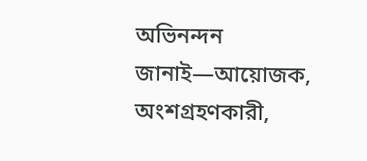অভিনন্দন জানাই—আয়োজক, অংশগ্রহণকারী,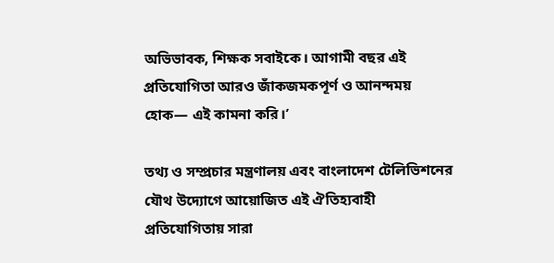অভিভাবক, শিক্ষক সবাইকে। আগামী বছর এই প্রতিযোগিতা আরও জাঁকজমকপূর্ণ ও আনন্দময় হোক— এই কামনা করি।’

তথ্য ও সম্প্রচার মন্ত্রণালয় এবং বাংলাদেশ টেলিভিশনের যৌথ উদ্যোগে আয়োজিত এই ঐতিহ্যবাহী প্রতিযোগিতায় সারা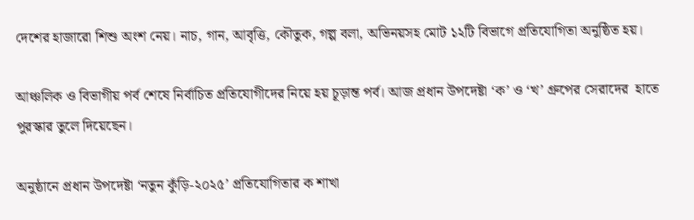দেশের হাজারো শিশু অংশ নেয়। নাচ, গান, আবৃত্তি, কৌতুক, গল্প বলা, অভিনয়সহ মোট ১২টি বিভাগে প্রতিযোগিতা অনুষ্ঠিত হয়।

আঞ্চলিক ও বিভাগীয় পর্ব শেষে নির্বাচিত প্রতিযোগীদের নিয়ে হয় চূড়ান্ত পর্ব। আজ প্রধান উপদেষ্টা ‘ক’ ও ‘খ’ গ্রুপের সেরাদের  হাতে পুরস্কার তুলে দিয়েছেন।

অনুষ্ঠানে প্রধান উপদেষ্টা ‘নতুন কুঁড়ি-২০২৫’ প্রতিযোগিতার ক শাখা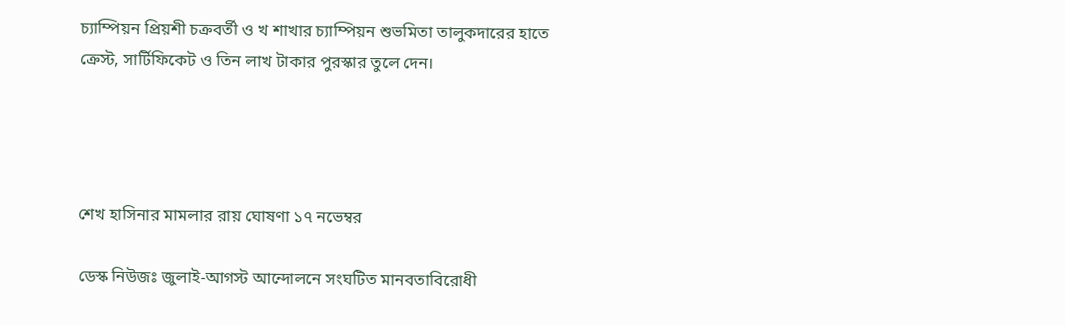চ্যাম্পিয়ন প্রিয়শী চক্রবর্তী ও খ শাখার চ্যাম্পিয়ন শুভমিতা তালুকদারের হাতে ক্রেস্ট, সার্টিফিকেট ও তিন লাখ টাকার পুরস্কার তুলে দেন।




শেখ হাসিনার মামলার রায় ঘোষণা ১৭ নভেম্বর

ডেস্ক নিউজঃ জুলাই-আগস্ট আন্দোলনে সংঘটিত মানবতাবিরোধী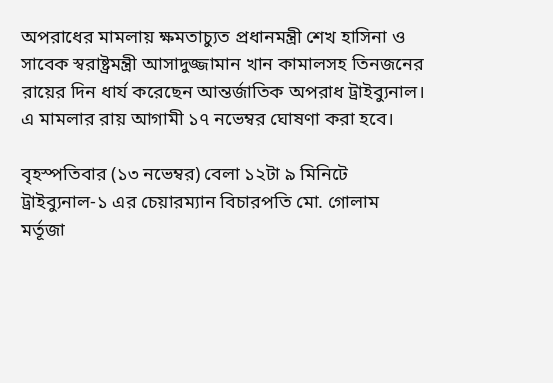অপরাধের মামলায় ক্ষমতাচ্যুত প্রধানমন্ত্রী শেখ হাসিনা ও সাবেক স্বরাষ্ট্রমন্ত্রী আসাদুজ্জামান খান কামালসহ তিনজনের রায়ের দিন ধার্য করেছেন আন্তর্জাতিক অপরাধ ট্রাইব্যুনাল। এ মামলার রায় আগামী ১৭ নভেম্বর ঘোষণা করা হবে।

বৃহস্পতিবার (১৩ নভেম্বর) বেলা ১২টা ৯ মিনিটে ট্রাইব্যুনাল-১ এর চেয়ারম্যান বিচারপতি মো. গোলাম মর্তূজা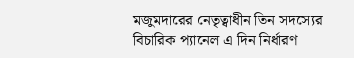মজুমদারের নেতৃত্বাধীন তিন সদস্যের বিচারিক প্যানেল এ দিন নির্ধারণ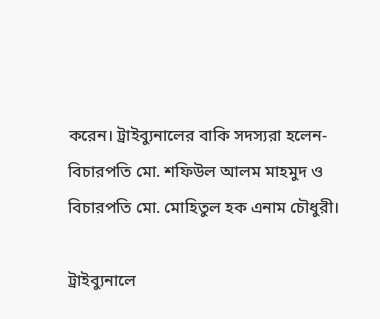করেন। ট্রাইব্যুনালের বাকি সদস্যরা হলেন- বিচারপতি মো. শফিউল আলম মাহমুদ ও বিচারপতি মো. মোহিতুল হক এনাম চৌধুরী।

ট্রাইব্যুনালে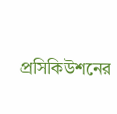প্রসিকিউশনের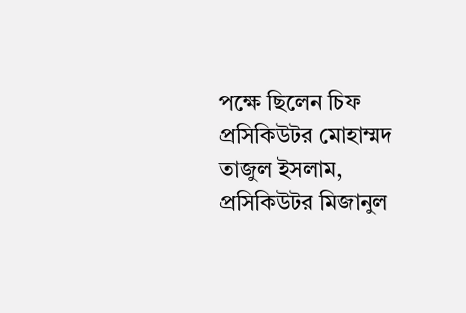পক্ষে ছিলেন চিফ প্রসিকিউটর মোহাম্মদ তাজুল ইসলাম, প্রসিকিউটর মিজানুল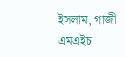ইসলাম, গাজী এমএইচ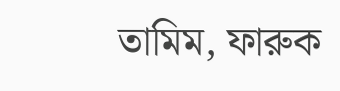তামিম, ফারুক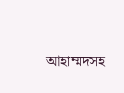আহাম্মদসহ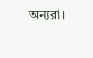অন্যরা।